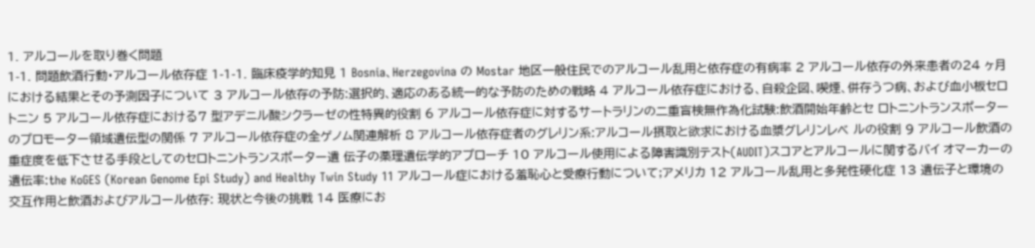1. アルコールを取り巻く問題
1-1. 問題飲酒行動・アルコール依存症 1-1-1. 臨床疫学的知見 1 Bosnia、Herzegovina の Mostar 地区一般住民でのアルコール乱用と依存症の有病率 2 アルコール依存の外来患者の24 ヶ月における結果とその予測因子について 3 アルコール依存の予防:選択的、適応のある統一的な予防のための戦略 4 アルコール依存症における、自殺企図、喫煙、併存うつ病、および血小板セロトニン 5 アルコール依存症における7 型アデニル酸シクラーゼの性特異的役割 6 アルコール依存症に対するサートラリンの二重盲検無作為化試験:飲酒開始年齢とセ ロトニントランスポーターのプロモーター領域遺伝型の関係 7 アルコール依存症の全ゲノム関連解析 8 アルコール依存症者のグレリン系:アルコール摂取と欲求における血漿グレリンレベ ルの役割 9 アルコール飲酒の重症度を低下させる手段としてのセロトニントランスポーター遺 伝子の薬理遺伝学的アプローチ 10 アルコール使用による障害識別テスト(AUDIT)スコアとアルコールに関するバイ オマーカーの遺伝率:the KoGES (Korean Genome Epi Study) and Healthy Twin Study 11 アルコール症における羞恥心と受療行動について;アメリカ 12 アルコール乱用と多発性硬化症 13 遺伝子と環境の交互作用と飲酒およびアルコール依存: 現状と今後の挑戦 14 医療にお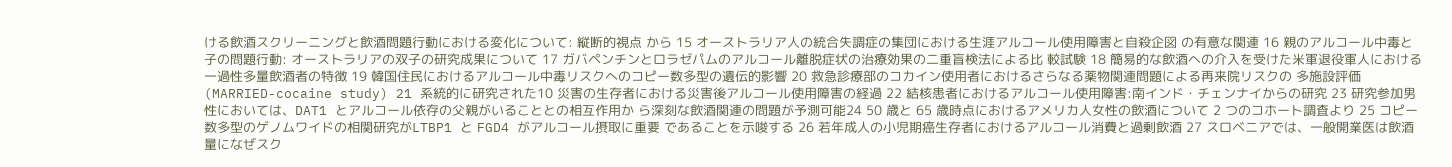ける飲酒スクリーニングと飲酒問題行動における変化について: 縦断的視点 から 15 オーストラリア人の統合失調症の集団における生涯アルコール使用障害と自殺企図 の有意な関連 16 親のアルコール中毒と子の問題行動: オーストラリアの双子の研究成果について 17 ガバペンチンとロラゼパムのアルコール離脱症状の治療効果の二重盲検法による比 較試験 18 簡易的な飲酒への介入を受けた米軍退役軍人における一過性多量飲酒者の特徴 19 韓国住民におけるアルコール中毒リスクへのコピー数多型の遺伝的影響 20 救急診療部のコカイン使用者におけるさらなる薬物関連問題による再来院リスクの 多施設評価(MARRIED-cocaine study) 21 系統的に研究された10 災害の生存者における災害後アルコール使用障害の経過 22 結核患者におけるアルコール使用障害:南インド・チェンナイからの研究 23 研究参加男性においては、DAT1 とアルコール依存の父親がいることとの相互作用か ら深刻な飲酒関連の問題が予測可能24 50 歳と 65 歳時点におけるアメリカ人女性の飲酒について 2 つのコホート調査より 25 コピー数多型のゲノムワイドの相関研究がLTBP1 と FGD4 がアルコール摂取に重要 であることを示唆する 26 若年成人の小児期癌生存者におけるアルコール消費と過剰飲酒 27 スロベニアでは、一般開業医は飲酒量になぜスク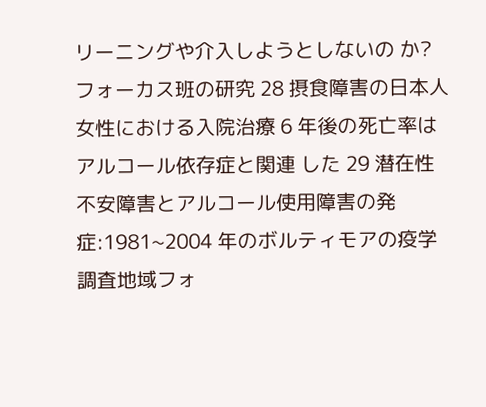リーニングや介入しようとしないの か? フォーカス班の研究 28 摂食障害の日本人女性における入院治療 6 年後の死亡率はアルコール依存症と関連 した 29 潜在性不安障害とアルコール使用障害の発症:1981~2004 年のボルティモアの疫学 調査地域フォ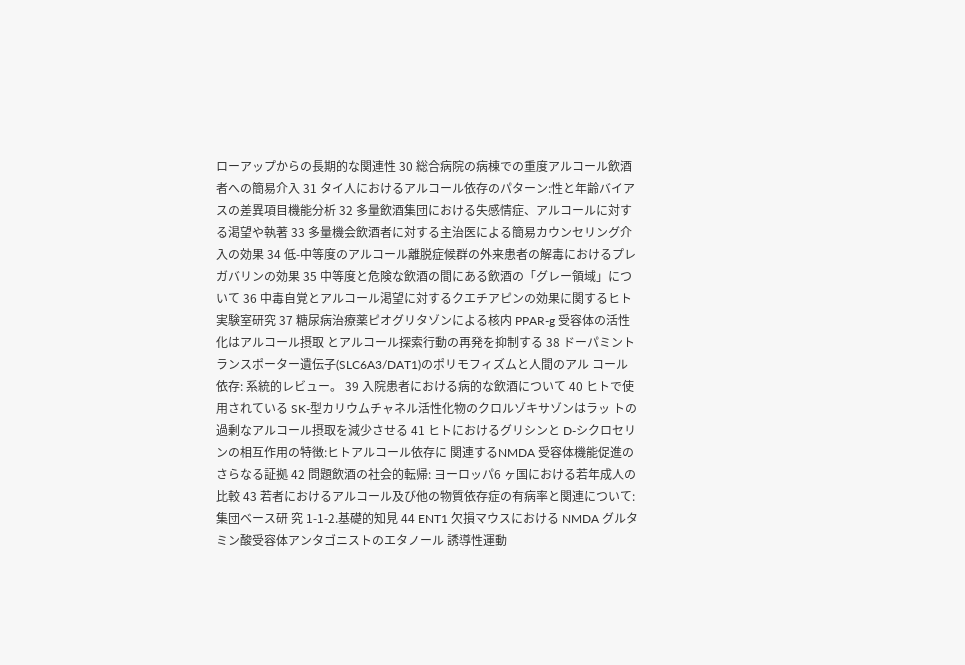ローアップからの長期的な関連性 30 総合病院の病棟での重度アルコール飲酒者への簡易介入 31 タイ人におけるアルコール依存のパターン:性と年齢バイアスの差異項目機能分析 32 多量飲酒集団における失感情症、アルコールに対する渇望や執著 33 多量機会飲酒者に対する主治医による簡易カウンセリング介入の効果 34 低-中等度のアルコール離脱症候群の外来患者の解毒におけるプレガバリンの効果 35 中等度と危険な飲酒の間にある飲酒の「グレー領域」について 36 中毒自覚とアルコール渇望に対するクエチアピンの効果に関するヒト実験室研究 37 糖尿病治療薬ピオグリタゾンによる核内 PPAR-g 受容体の活性化はアルコール摂取 とアルコール探索行動の再発を抑制する 38 ドーパミントランスポーター遺伝子(SLC6A3/DAT1)のポリモフィズムと人間のアル コール依存: 系統的レビュー。 39 入院患者における病的な飲酒について 40 ヒトで使用されている SK-型カリウムチャネル活性化物のクロルゾキサゾンはラッ トの過剰なアルコール摂取を減少させる 41 ヒトにおけるグリシンと D-シクロセリンの相互作用の特徴:ヒトアルコール依存に 関連するNMDA 受容体機能促進のさらなる証拠 42 問題飲酒の社会的転帰: ヨーロッパ6 ヶ国における若年成人の比較 43 若者におけるアルコール及び他の物質依存症の有病率と関連について:集団ベース研 究 1-1-2.基礎的知見 44 ENT1 欠損マウスにおける NMDA グルタミン酸受容体アンタゴニストのエタノール 誘導性運動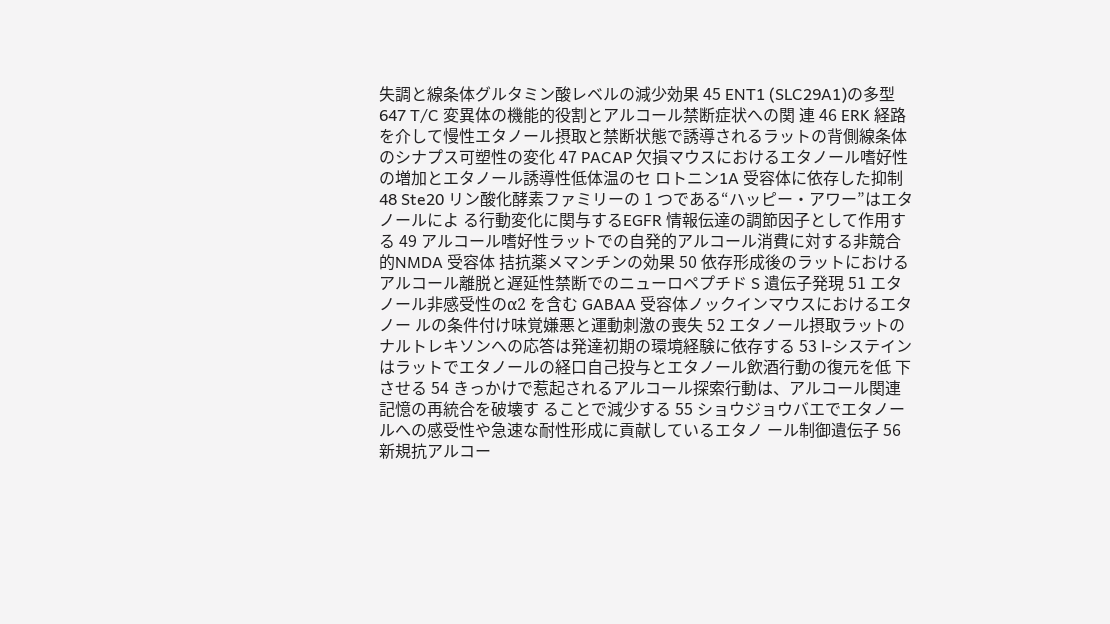失調と線条体グルタミン酸レベルの減少効果 45 ENT1 (SLC29A1)の多型 647 T/C 変異体の機能的役割とアルコール禁断症状への関 連 46 ERK 経路を介して慢性エタノール摂取と禁断状態で誘導されるラットの背側線条体
のシナプス可塑性の変化 47 PACAP 欠損マウスにおけるエタノール嗜好性の増加とエタノール誘導性低体温のセ ロトニン1A 受容体に依存した抑制 48 Ste20 リン酸化酵素ファミリーの 1 つである“ハッピー・アワー”はエタノールによ る行動変化に関与するEGFR 情報伝達の調節因子として作用する 49 アルコール嗜好性ラットでの自発的アルコール消費に対する非競合的NMDA 受容体 拮抗薬メマンチンの効果 50 依存形成後のラットにおけるアルコール離脱と遅延性禁断でのニューロペプチド S 遺伝子発現 51 エタノール非感受性のα2 を含む GABAA 受容体ノックインマウスにおけるエタノー ルの条件付け味覚嫌悪と運動刺激の喪失 52 エタノール摂取ラットのナルトレキソンへの応答は発達初期の環境経験に依存する 53 l-システインはラットでエタノールの経口自己投与とエタノール飲酒行動の復元を低 下させる 54 きっかけで惹起されるアルコール探索行動は、アルコール関連記憶の再統合を破壊す ることで減少する 55 ショウジョウバエでエタノールへの感受性や急速な耐性形成に貢献しているエタノ ール制御遺伝子 56 新規抗アルコー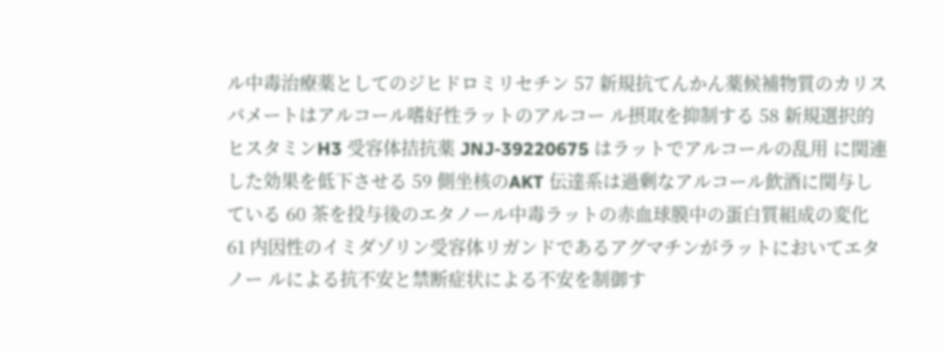ル中毒治療薬としてのジヒドロミリセチン 57 新規抗てんかん薬候補物質のカリスバメートはアルコール嗜好性ラットのアルコー ル摂取を抑制する 58 新規選択的ヒスタミンH3 受容体拮抗薬 JNJ-39220675 はラットでアルコールの乱用 に関連した効果を低下させる 59 側坐核のAKT 伝達系は過剰なアルコール飲酒に関与している 60 茶を投与後のエタノール中毒ラットの赤血球膜中の蛋白質組成の変化 61 内因性のイミダゾリン受容体リガンドであるアグマチンがラットにおいてエタノー ルによる抗不安と禁断症状による不安を制御す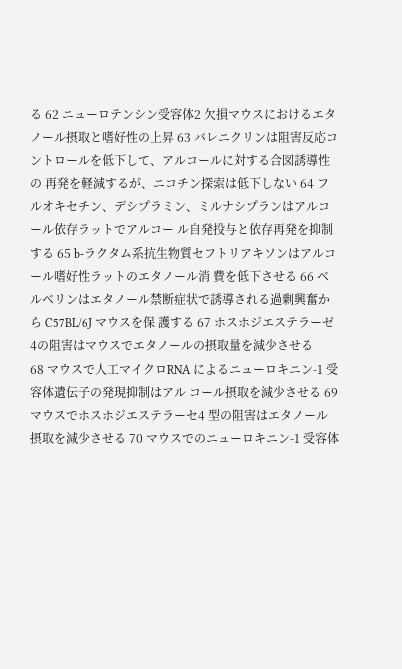る 62 ニューロテンシン受容体2 欠損マウスにおけるエタノール摂取と嗜好性の上昇 63 バレニクリンは阻害反応コントロールを低下して、アルコールに対する合図誘導性の 再発を軽減するが、ニコチン探索は低下しない 64 フルオキセチン、デシプラミン、ミルナシプランはアルコール依存ラットでアルコー ル自発投与と依存再発を抑制する 65 b-ラクタム系抗生物質セフトリアキソンはアルコール嗜好性ラットのエタノール消 費を低下させる 66 ベルベリンはエタノール禁断症状で誘導される過剰興奮から C57BL/6J マウスを保 護する 67 ホスホジエステラーゼ4の阻害はマウスでエタノールの摂取量を減少させる
68 マウスで人工マイクロRNA によるニューロキニン-1 受容体遺伝子の発現抑制はアル コール摂取を減少させる 69 マウスでホスホジエステラーセ4 型の阻害はエタノール摂取を減少させる 70 マウスでのニューロキニン-1 受容体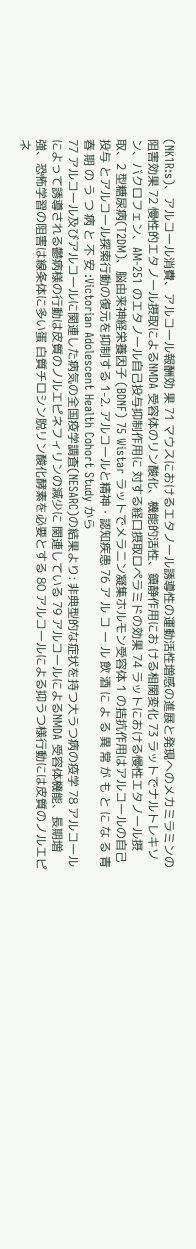(NK1R:s)、アルコール消費、アルコール報酬効 果 71 マウスにおけるエタノール誘導性の運動活性増感の進展と発現へのメカミラミンの 阻害効果 72 慢性的エタノール摂取によるNMDA 受容体のリン酸化、機能的活性、鎮静作用にお ける相関変化 73 ラットでナルトレキソン、バクロフェン、AM-251 のエタノール自己投与抑制作用に 対する経口摂取ロペラミドの効果 74 ラットにおける慢性エタノール摂取、2 型糖尿病(T2DM)、脳由来神経栄養因子 (BDNF) 75 Wistar ラットでメラニン凝集ホルモン受容体 1 の拮抗作用はアルコールの自己投与 とアルコール探索行動の復元を抑制する 1-2. アルコールと精神・認知疾患 76 ア ル コ ー ル 飲 酒 に よ る 異 常 が も と に な る 青 春 期 の う つ 病 と 不 安 :Victorian Adolescent Health Cohort Study から
77 アルコール及びアルコールに関連した病気の全国疫学調査(NESARC)の結果より: 非典型的な症状を持つ大うつ病の疫学 78 アルコールによって誘導される鬱病様の行動は皮質のノルエピネフィリンの減少に 関連している 79 アルコールによるNMDA 受容体機能、長期増強、恐怖学習の阻害は線条体に多い蛋 白質チロシン脱リン酸化酵素を必要とする 80 アルコールによる抑うつ様行動には皮質のノルエピネ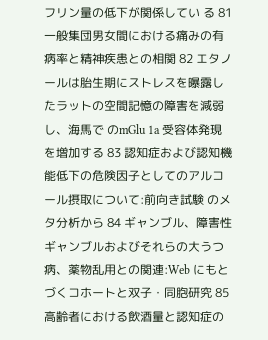フリン量の低下が関係してい る 81 一般集団男女間における痛みの有病率と精神疾患との相関 82 エタノールは胎生期にストレスを曝露したラットの空間記憶の障害を減弱し、海馬で のmGlu 1a 受容体発現を増加する 83 認知症および認知機能低下の危険因子としてのアルコール摂取について:前向き試験 のメタ分析から 84 ギャンブル、障害性ギャンブルおよびそれらの大うつ病、薬物乱用との関連:Web にもとづくコホートと双子・同胞研究 85 高齢者における飲酒量と認知症の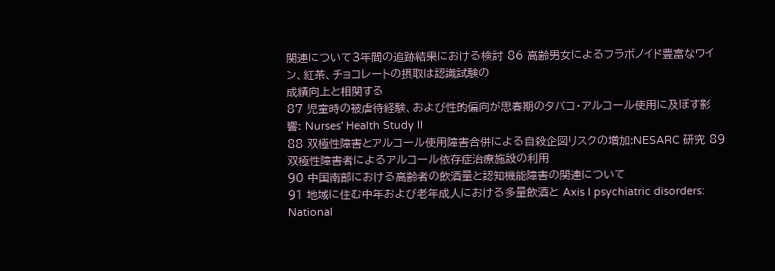関連について3年間の追跡結果における検討 86 高齢男女によるフラボノイド豊富なワイン、紅茶、チョコレートの摂取は認識試験の
成績向上と相関する
87 児童時の被虐待経験、および性的偏向が思春期のタバコ・アルコール使用に及ぼす影 響: Nurses' Health Study II
88 双極性障害とアルコール使用障害合併による自殺企図リスクの増加:NESARC 研究 89 双極性障害者によるアルコール依存症治療施設の利用
90 中国南部における高齢者の飲酒量と認知機能障害の関連について
91 地域に住む中年および老年成人における多量飲酒と Axis I psychiatric disorders: National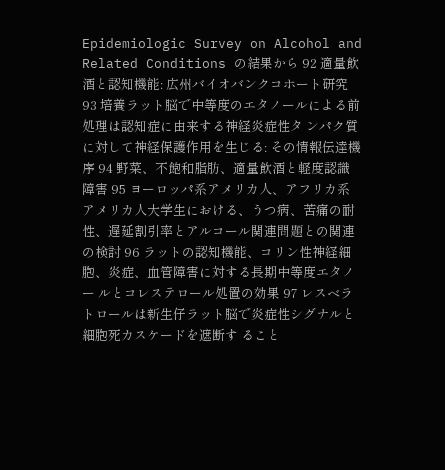Epidemiologic Survey on Alcohol and Related Conditions の結果から 92 適量飲酒と認知機能: 広州バイオバンクコホート研究 93 培養ラット脳で中等度のエタノールによる前処理は認知症に由来する神経炎症性タ ンパク質に対して神経保護作用を生じる: その情報伝達機序 94 野菜、不飽和脂肪、適量飲酒と軽度認識障害 95 ヨーロッパ系アメリカ人、アフリカ系アメリカ人大学生における、うつ病、苦痛の耐 性、遅延割引率とアルコール関連問題との関連の検討 96 ラットの認知機能、コリン性神経細胞、炎症、血管障害に対する長期中等度エタノー ルとコレステロール処置の効果 97 レスベラトロールは新生仔ラット脳で炎症性シグナルと細胞死カスケードを遮断す ること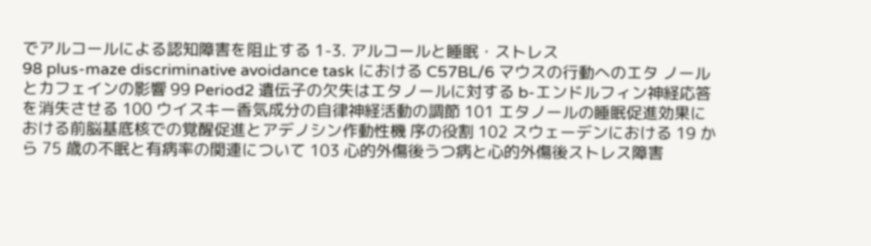でアルコールによる認知障害を阻止する 1-3. アルコールと睡眠・ストレス
98 plus-maze discriminative avoidance task における C57BL/6 マウスの行動へのエタ ノールとカフェインの影響 99 Period2 遺伝子の欠失はエタノールに対する b-エンドルフィン神経応答を消失させる 100 ウイスキー香気成分の自律神経活動の調節 101 エタノールの睡眠促進効果における前脳基底核での覚醒促進とアデノシン作動性機 序の役割 102 スウェーデンにおける 19 から 75 歳の不眠と有病率の関連について 103 心的外傷後うつ病と心的外傷後ストレス障害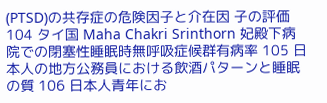(PTSD)の共存症の危険因子と介在因 子の評価
104 タイ国 Maha Chakri Srinthorn 妃殿下病院での閉塞性睡眠時無呼吸症候群有病率 105 日本人の地方公務員における飲酒パターンと睡眠の質 106 日本人青年にお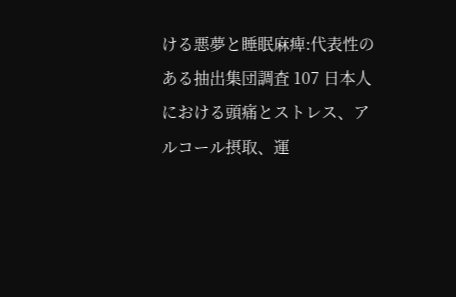ける悪夢と睡眠麻痺:代表性のある抽出集団調査 107 日本人における頭痛とストレス、アルコール摂取、運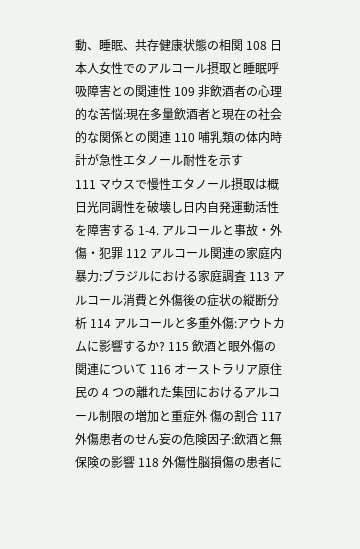動、睡眠、共存健康状態の相関 108 日本人女性でのアルコール摂取と睡眠呼吸障害との関連性 109 非飲酒者の心理的な苦悩:現在多量飲酒者と現在の社会的な関係との関連 110 哺乳類の体内時計が急性エタノール耐性を示す
111 マウスで慢性エタノール摂取は概日光同調性を破壊し日内自発運動活性を障害する 1-4. アルコールと事故・外傷・犯罪 112 アルコール関連の家庭内暴力:ブラジルにおける家庭調査 113 アルコール消費と外傷後の症状の縦断分析 114 アルコールと多重外傷:アウトカムに影響するか? 115 飲酒と眼外傷の関連について 116 オーストラリア原住民の 4 つの離れた集団におけるアルコール制限の増加と重症外 傷の割合 117 外傷患者のせん妄の危険因子:飲酒と無保険の影響 118 外傷性脳損傷の患者に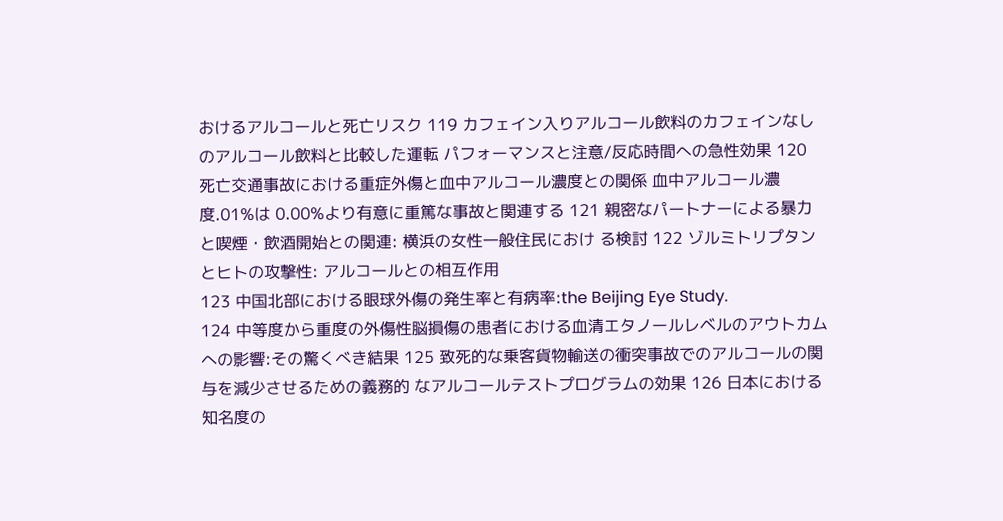おけるアルコールと死亡リスク 119 カフェイン入りアルコール飲料のカフェインなしのアルコール飲料と比較した運転 パフォーマンスと注意/反応時間への急性効果 120 死亡交通事故における重症外傷と血中アルコール濃度との関係 血中アルコール濃 度.01%は 0.00%より有意に重篤な事故と関連する 121 親密なパートナーによる暴力と喫煙・飲酒開始との関連: 横浜の女性一般住民におけ る検討 122 ゾルミトリプタンとヒトの攻撃性: アルコールとの相互作用
123 中国北部における眼球外傷の発生率と有病率:the Beijing Eye Study.
124 中等度から重度の外傷性脳損傷の患者における血清エタノールレベルのアウトカム への影響:その驚くべき結果 125 致死的な乗客貨物輸送の衝突事故でのアルコールの関与を減少させるための義務的 なアルコールテストプログラムの効果 126 日本における知名度の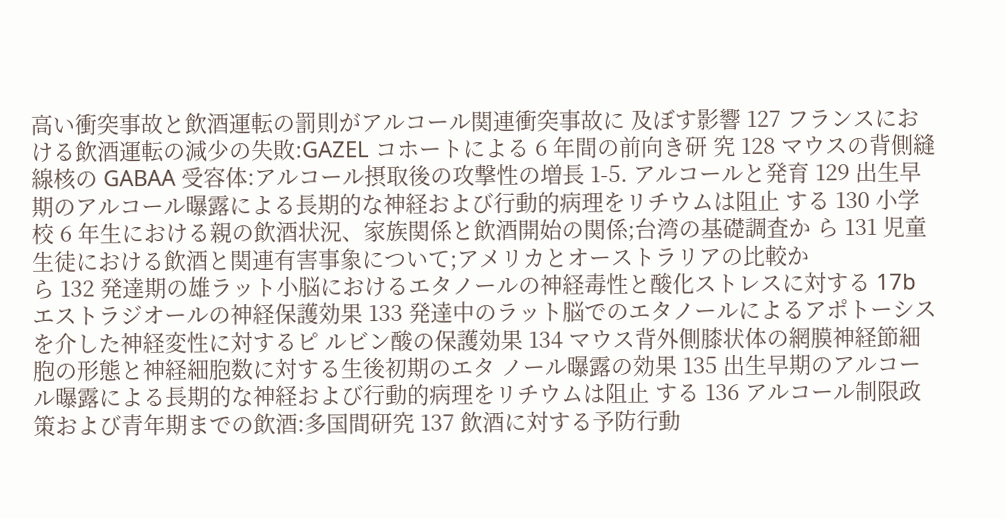高い衝突事故と飲酒運転の罰則がアルコール関連衝突事故に 及ぼす影響 127 フランスにおける飲酒運転の減少の失敗:GAZEL コホートによる 6 年間の前向き研 究 128 マウスの背側縫線核の GABAA 受容体:アルコール摂取後の攻撃性の増長 1-5. アルコールと発育 129 出生早期のアルコール曝露による長期的な神経および行動的病理をリチウムは阻止 する 130 小学校 6 年生における親の飲酒状況、家族関係と飲酒開始の関係;台湾の基礎調査か ら 131 児童生徒における飲酒と関連有害事象について;アメリカとオーストラリアの比較か
ら 132 発達期の雄ラット小脳におけるエタノールの神経毒性と酸化ストレスに対する 17b エストラジオールの神経保護効果 133 発達中のラット脳でのエタノールによるアポトーシスを介した神経変性に対するピ ルビン酸の保護効果 134 マウス背外側膝状体の網膜神経節細胞の形態と神経細胞数に対する生後初期のエタ ノール曝露の効果 135 出生早期のアルコール曝露による長期的な神経および行動的病理をリチウムは阻止 する 136 アルコール制限政策および青年期までの飲酒:多国間研究 137 飲酒に対する予防行動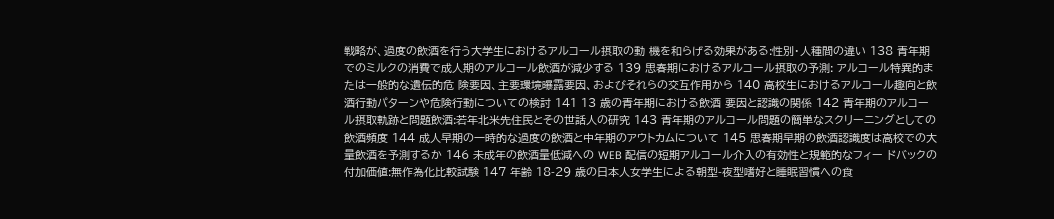戦略が、過度の飲酒を行う大学生におけるアルコール摂取の動 機を和らげる効果がある:性別・人種間の違い 138 青年期でのミルクの消費で成人期のアルコール飲酒が減少する 139 思春期におけるアルコール摂取の予測: アルコール特異的または一般的な遺伝的危 険要因、主要環境曝露要因、およびそれらの交互作用から 140 高校生におけるアルコール趣向と飲酒行動パターンや危険行動についての検討 141 13 歳の青年期における飲酒 要因と認識の関係 142 青年期のアルコール摂取軌跡と問題飲酒:若年北米先住民とその世話人の研究 143 青年期のアルコール問題の簡単なスクリーニングとしての飲酒頻度 144 成人早期の一時的な過度の飲酒と中年期のアウトカムについて 145 思春期早期の飲酒認識度は高校での大量飲酒を予測するか 146 未成年の飲酒量低減への WEB 配信の短期アルコール介入の有効性と規範的なフィー ドバックの付加価値:無作為化比較試験 147 年齢 18-29 歳の日本人女学生による朝型-夜型嗜好と睡眠習慣への食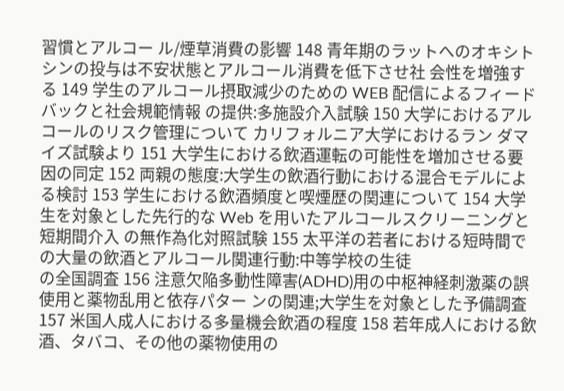習慣とアルコー ル/煙草消費の影響 148 青年期のラットへのオキシトシンの投与は不安状態とアルコール消費を低下させ社 会性を増強する 149 学生のアルコール摂取減少のための WEB 配信によるフィードバックと社会規範情報 の提供:多施設介入試験 150 大学におけるアルコールのリスク管理について カリフォルニア大学におけるラン ダマイズ試験より 151 大学生における飲酒運転の可能性を増加させる要因の同定 152 両親の態度:大学生の飲酒行動における混合モデルによる検討 153 学生における飲酒頻度と喫煙歴の関連について 154 大学生を対象とした先行的な Web を用いたアルコールスクリーニングと短期間介入 の無作為化対照試験 155 太平洋の若者における短時間での大量の飲酒とアルコール関連行動:中等学校の生徒
の全国調査 156 注意欠陥多動性障害(ADHD)用の中枢神経刺激薬の誤使用と薬物乱用と依存パター ンの関連;大学生を対象とした予備調査 157 米国人成人における多量機会飲酒の程度 158 若年成人における飲酒、タバコ、その他の薬物使用の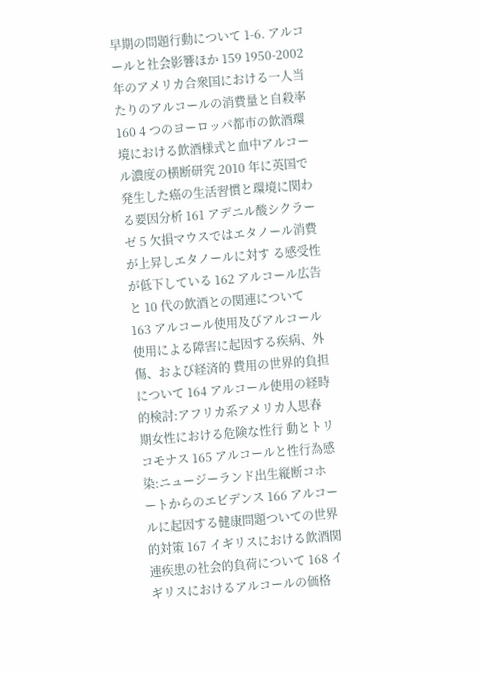早期の問題行動について 1-6. アルコールと社会影響ほか 159 1950-2002 年のアメリカ合衆国における一人当たりのアルコールの消費量と自殺率 160 4 つのヨーロッパ都市の飲酒環境における飲酒様式と血中アルコール濃度の横断研究 2010 年に英国で発生した癌の生活習慣と環境に関わる要因分析 161 アデニル酸シクラーゼ 5 欠損マウスではエタノール消費が上昇しエタノールに対す る感受性が低下している 162 アルコール広告と 10 代の飲酒との関連について 163 アルコール使用及びアルコール使用による障害に起因する疾病、外傷、および経済的 費用の世界的負担について 164 アルコール使用の経時的検討:アフリカ系アメリカ人思春期女性における危険な性行 動とトリコモナス 165 アルコールと性行為感染:ニュージーランド出生縦断コホートからのエビデンス 166 アルコールに起因する健康問題ついての世界的対策 167 イギリスにおける飲酒関連疾患の社会的負荷について 168 イギリスにおけるアルコールの価格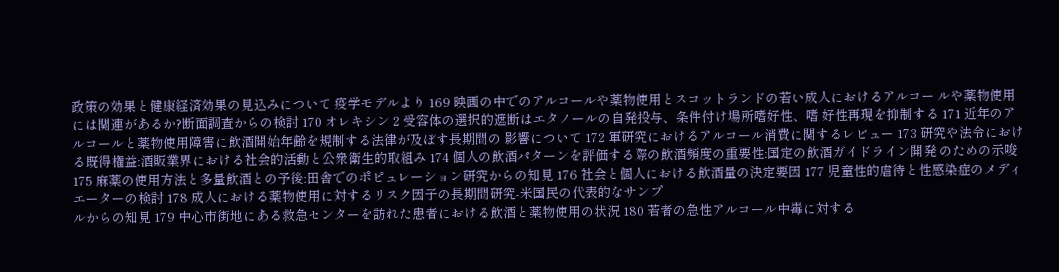政策の効果と健康経済効果の見込みについて 疫学モデルより 169 映画の中でのアルコールや薬物使用とスコットランドの若い成人におけるアルコー ルや薬物使用には関連があるか?断面調査からの検討 170 オレキシン 2 受容体の選択的遮断はエタノールの自発投与、条件付け場所嗜好性、嗜 好性再現を抑制する 171 近年のアルコールと薬物使用障害に飲酒開始年齢を規制する法律が及ぼす長期間の 影響について 172 軍研究におけるアルコール消費に関するレビュー 173 研究や法令における既得権益:酒販業界における社会的活動と公衆衛生的取組み 174 個人の飲酒パターンを評価する際の飲酒頻度の重要性:国定の飲酒ガイドライン開発 のための示唆 175 麻薬の使用方法と多量飲酒との予後:田舎でのポピュレーション研究からの知見 176 社会と個人における飲酒量の決定要因 177 児童性的虐待と性感染症のメディエーターの検討 178 成人における薬物使用に対するリスク因子の長期間研究-米国民の代表的なサンプ
ルからの知見 179 中心市街地にある救急センターを訪れた患者における飲酒と薬物使用の状況 180 若者の急性アルコール中毒に対する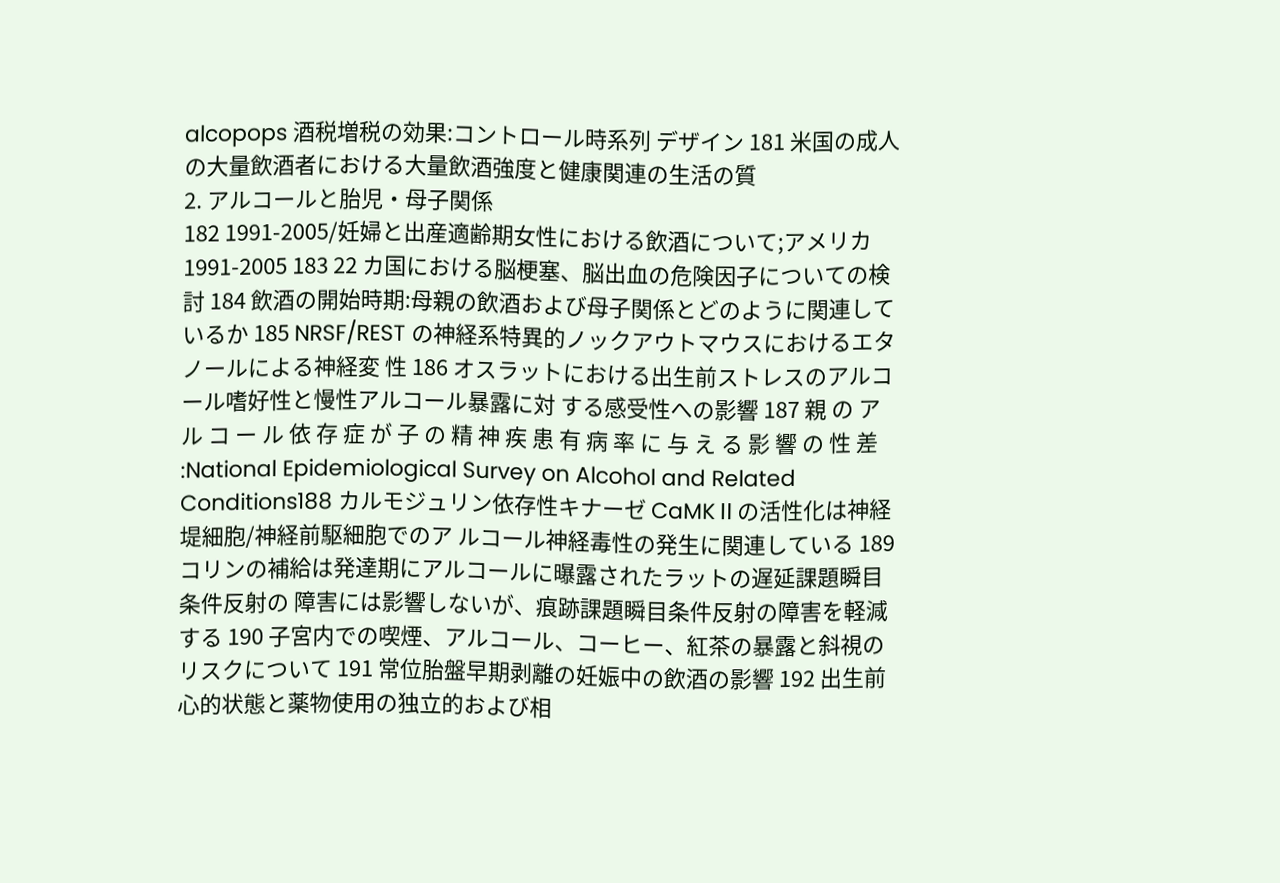alcopops 酒税増税の効果:コントロール時系列 デザイン 181 米国の成人の大量飲酒者における大量飲酒強度と健康関連の生活の質
2. アルコールと胎児・母子関係
182 1991-2005/妊婦と出産適齢期女性における飲酒について;アメリカ 1991-2005 183 22 カ国における脳梗塞、脳出血の危険因子についての検討 184 飲酒の開始時期:母親の飲酒および母子関係とどのように関連しているか 185 NRSF/REST の神経系特異的ノックアウトマウスにおけるエタノールによる神経変 性 186 オスラットにおける出生前ストレスのアルコール嗜好性と慢性アルコール暴露に対 する感受性への影響 187 親 の ア ル コ ー ル 依 存 症 が 子 の 精 神 疾 患 有 病 率 に 与 え る 影 響 の 性 差 :National Epidemiological Survey on Alcohol and Related Conditions188 カルモジュリン依存性キナーゼ CaMKⅡの活性化は神経堤細胞/神経前駆細胞でのア ルコール神経毒性の発生に関連している 189 コリンの補給は発達期にアルコールに曝露されたラットの遅延課題瞬目条件反射の 障害には影響しないが、痕跡課題瞬目条件反射の障害を軽減する 190 子宮内での喫煙、アルコール、コーヒー、紅茶の暴露と斜視のリスクについて 191 常位胎盤早期剥離の妊娠中の飲酒の影響 192 出生前心的状態と薬物使用の独立的および相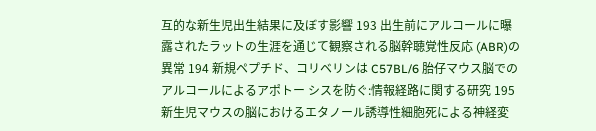互的な新生児出生結果に及ぼす影響 193 出生前にアルコールに曝露されたラットの生涯を通じて観察される脳幹聴覚性反応 (ABR)の異常 194 新規ペプチド、コリベリンは C57BL/6 胎仔マウス脳でのアルコールによるアポトー シスを防ぐ:情報経路に関する研究 195 新生児マウスの脳におけるエタノール誘導性細胞死による神経変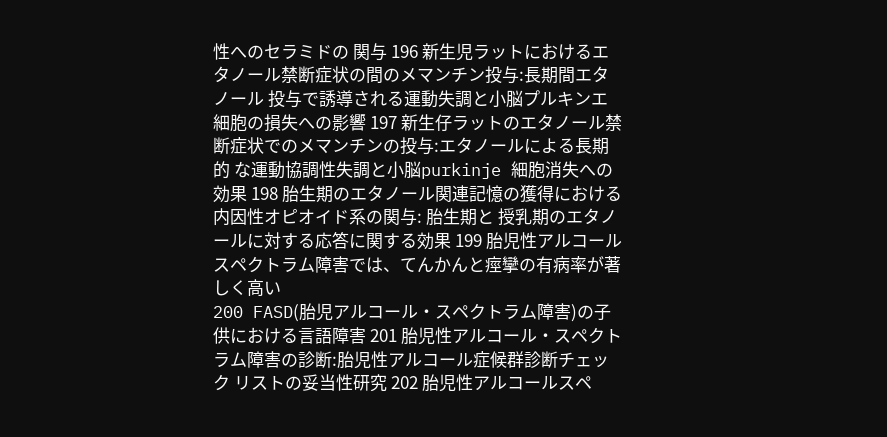性へのセラミドの 関与 196 新生児ラットにおけるエタノール禁断症状の間のメマンチン投与:長期間エタノール 投与で誘導される運動失調と小脳プルキンエ細胞の損失への影響 197 新生仔ラットのエタノール禁断症状でのメマンチンの投与:エタノールによる長期的 な運動協調性失調と小脳purkinje 細胞消失への効果 198 胎生期のエタノール関連記憶の獲得における内因性オピオイド系の関与: 胎生期と 授乳期のエタノールに対する応答に関する効果 199 胎児性アルコールスペクトラム障害では、てんかんと痙攣の有病率が著しく高い
200 FASD(胎児アルコール・スペクトラム障害)の子供における言語障害 201 胎児性アルコール・スペクトラム障害の診断:胎児性アルコール症候群診断チェック リストの妥当性研究 202 胎児性アルコールスペ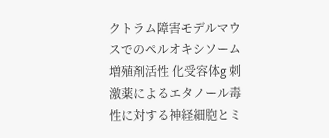クトラム障害モデルマウスでのペルオキシソーム増殖剤活性 化受容体g 刺激薬によるエタノール毒性に対する神経細胞とミ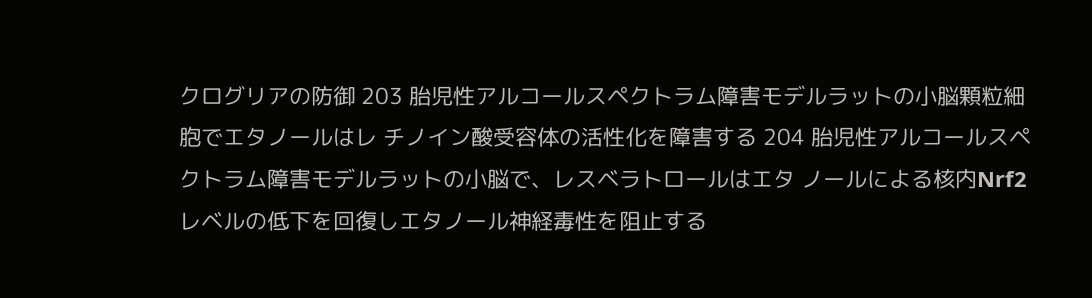クログリアの防御 203 胎児性アルコールスペクトラム障害モデルラットの小脳顆粒細胞でエタノールはレ チノイン酸受容体の活性化を障害する 204 胎児性アルコールスペクトラム障害モデルラットの小脳で、レスベラトロールはエタ ノールによる核内Nrf2 レベルの低下を回復しエタノール神経毒性を阻止する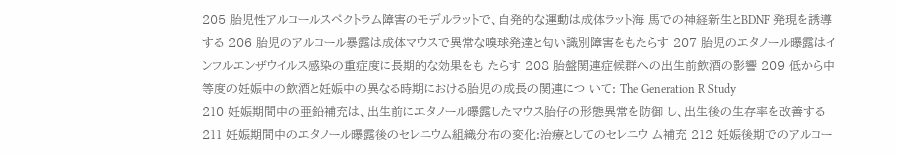205 胎児性アルコールスペクトラム障害のモデルラットで、自発的な運動は成体ラット海 馬での神経新生とBDNF 発現を誘導する 206 胎児のアルコール暴露は成体マウスで異常な嗅球発達と匂い識別障害をもたらす 207 胎児のエタノール曝露はインフルエンザウイルス感染の重症度に長期的な効果をも たらす 208 胎盤関連症候群への出生前飲酒の影響 209 低から中等度の妊娠中の飲酒と妊娠中の異なる時期における胎児の成長の関連につ いて: The Generation R Study
210 妊娠期間中の亜鉛補充は、出生前にエタノール曝露したマウス胎仔の形態異常を防御 し、出生後の生存率を改善する 211 妊娠期間中のエタノール曝露後のセレニウム組織分布の変化:治療としてのセレニウ ム補充 212 妊娠後期でのアルコー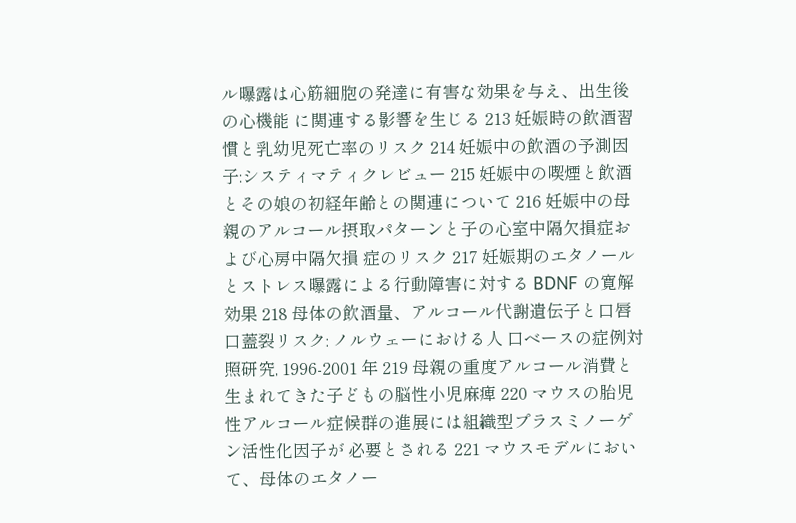ル曝露は心筋細胞の発達に有害な効果を与え、出生後の心機能 に関連する影響を生じる 213 妊娠時の飲酒習慣と乳幼児死亡率のリスク 214 妊娠中の飲酒の予測因子:システィマティクレビュー 215 妊娠中の喫煙と飲酒とその娘の初経年齢との関連について 216 妊娠中の母親のアルコール摂取パターンと子の心室中隔欠損症および心房中隔欠損 症のリスク 217 妊娠期のエタノールとストレス曝露による行動障害に対する BDNF の寛解効果 218 母体の飲酒量、アルコール代謝遺伝子と口唇口蓋裂リスク: ノルウェーにおける人 口ベースの症例対照研究, 1996-2001 年 219 母親の重度アルコール消費と生まれてきた子どもの脳性小児麻痺 220 マウスの胎児性アルコール症候群の進展には組織型プラスミノーゲン活性化因子が 必要とされる 221 マウスモデルにおいて、母体のエタノー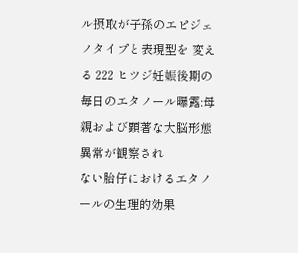ル摂取が子孫のエピジェノタイプと表現型を 変える 222 ヒツジ妊娠後期の毎日のエタノール曝露:母親および顕著な大脳形態異常が観察され
ない胎仔におけるエタノールの生理的効果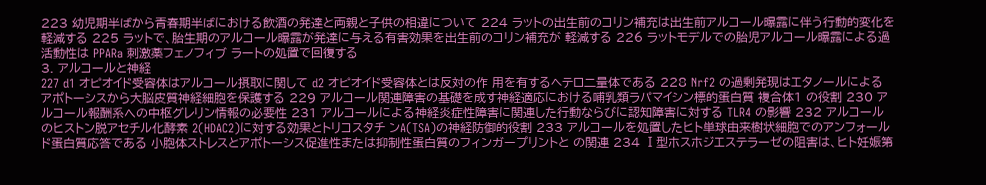223 幼児期半ばから青春期半ばにおける飲酒の発達と両親と子供の相違について 224 ラットの出生前のコリン補充は出生前アルコール曝露に伴う行動的変化を軽減する 225 ラットで、胎生期のアルコール曝露が発達に与える有害効果を出生前のコリン補充が 軽減する 226 ラットモデルでの胎児アルコール曝露による過活動性は PPARa 刺激薬フェノフィブ ラートの処置で回復する
3. アルコールと神経
227 d1 オピオイド受容体はアルコール摂取に関して d2 オピオイド受容体とは反対の作 用を有するヘテロ二量体である 228 Nrf2 の過剰発現はエタノールによるアポトーシスから大脳皮質神経細胞を保護する 229 アルコール関連障害の基礎を成す神経適応における哺乳類ラパマイシン標的蛋白質 複合体1 の役割 230 アルコール報酬系への中枢グレリン情報の必要性 231 アルコールによる神経炎症性障害に関連した行動ならびに認知障害に対する TLR4 の影響 232 アルコールのヒストン脱アセチル化酵素 2(HDAC2)に対する効果とトリコスタチ ンA(TSA)の神経防御的役割 233 アルコールを処置したヒト単球由来樹状細胞でのアンフォールド蛋白質応答である 小胞体ストレスとアポトーシス促進性または抑制性蛋白質のフィンガープリントと の関連 234 Ⅰ型ホスホジエステラーゼの阻害は、ヒト妊娠第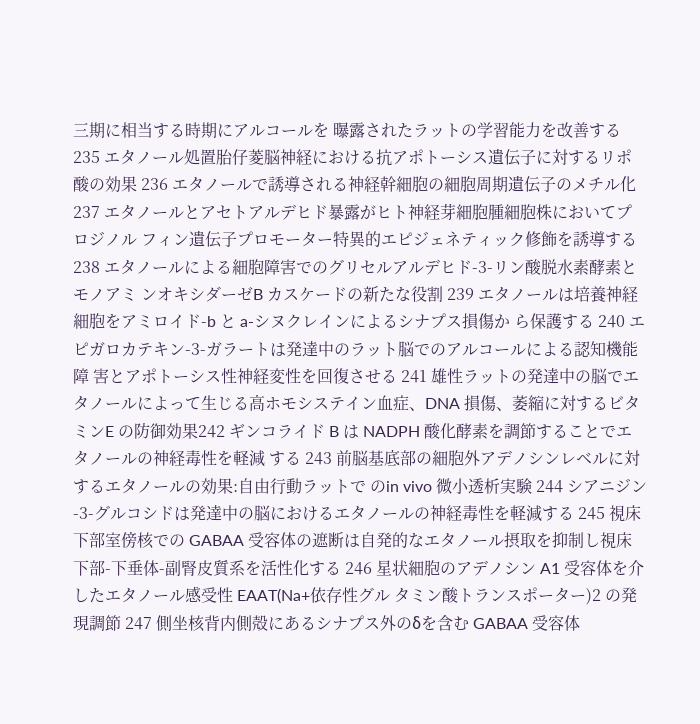三期に相当する時期にアルコールを 曝露されたラットの学習能力を改善する 235 エタノール処置胎仔菱脳神経における抗アポトーシス遺伝子に対するリポ酸の効果 236 エタノールで誘導される神経幹細胞の細胞周期遺伝子のメチル化 237 エタノールとアセトアルデヒド暴露がヒト神経芽細胞腫細胞株においてプロジノル フィン遺伝子プロモーター特異的エピジェネティック修飾を誘導する 238 エタノールによる細胞障害でのグリセルアルデヒド-3-リン酸脱水素酵素とモノアミ ンオキシダーゼB カスケードの新たな役割 239 エタノールは培養神経細胞をアミロイド-b と a-シヌクレインによるシナプス損傷か ら保護する 240 エピガロカテキン-3-ガラートは発達中のラット脳でのアルコールによる認知機能障 害とアポトーシス性神経変性を回復させる 241 雄性ラットの発達中の脳でエタノールによって生じる高ホモシステイン血症、DNA 損傷、萎縮に対するビタミンE の防御効果242 ギンコライド B は NADPH 酸化酵素を調節することでエタノールの神経毒性を軽減 する 243 前脳基底部の細胞外アデノシンレベルに対するエタノールの効果:自由行動ラットで のin vivo 微小透析実験 244 シアニジン-3-グルコシドは発達中の脳におけるエタノールの神経毒性を軽減する 245 視床下部室傍核での GABAA 受容体の遮断は自発的なエタノール摂取を抑制し視床 下部-下垂体-副腎皮質系を活性化する 246 星状細胞のアデノシン A1 受容体を介したエタノール感受性 EAAT(Na+依存性グル タミン酸トランスポーター)2 の発現調節 247 側坐核背内側殻にあるシナプス外のδを含む GABAA 受容体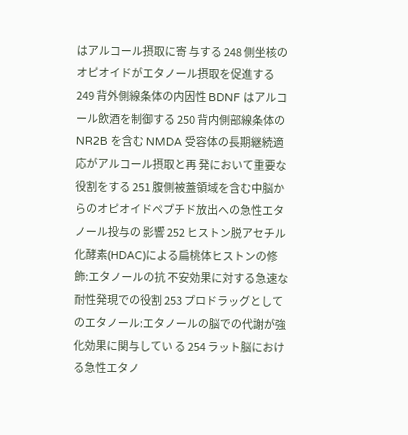はアルコール摂取に寄 与する 248 側坐核のオピオイドがエタノール摂取を促進する 249 背外側線条体の内因性 BDNF はアルコール飲酒を制御する 250 背内側部線条体の NR2B を含む NMDA 受容体の長期継続適応がアルコール摂取と再 発において重要な役割をする 251 腹側被蓋領域を含む中脳からのオピオイドペプチド放出への急性エタノール投与の 影響 252 ヒストン脱アセチル化酵素(HDAC)による扁桃体ヒストンの修飾:エタノールの抗 不安効果に対する急速な耐性発現での役割 253 プロドラッグとしてのエタノール:エタノールの脳での代謝が強化効果に関与してい る 254 ラット脳における急性エタノ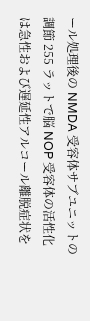ール処理後の NMDA 受容体サブユニットの調節 255 ラットで脳 NOP 受容体の活性化は急性および遅延性アルコール離脱症状を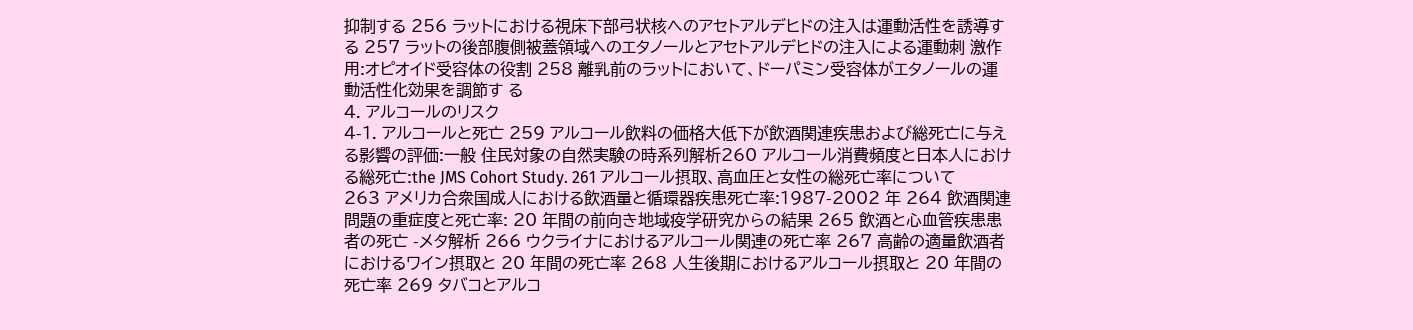抑制する 256 ラットにおける視床下部弓状核へのアセトアルデヒドの注入は運動活性を誘導する 257 ラットの後部腹側被蓋領域へのエタノールとアセトアルデヒドの注入による運動刺 激作用:オピオイド受容体の役割 258 離乳前のラットにおいて、ドーパミン受容体がエタノールの運動活性化効果を調節す る
4. アルコールのリスク
4-1. アルコールと死亡 259 アルコール飲料の価格大低下が飲酒関連疾患および総死亡に与える影響の評価:一般 住民対象の自然実験の時系列解析260 アルコール消費頻度と日本人における総死亡:the JMS Cohort Study. 261 アルコール摂取、高血圧と女性の総死亡率について
263 アメリカ合衆国成人における飲酒量と循環器疾患死亡率:1987-2002 年 264 飲酒関連問題の重症度と死亡率: 20 年間の前向き地域疫学研究からの結果 265 飲酒と心血管疾患患者の死亡 -メタ解析 266 ウクライナにおけるアルコール関連の死亡率 267 高齢の適量飲酒者におけるワイン摂取と 20 年間の死亡率 268 人生後期におけるアルコール摂取と 20 年間の死亡率 269 タバコとアルコ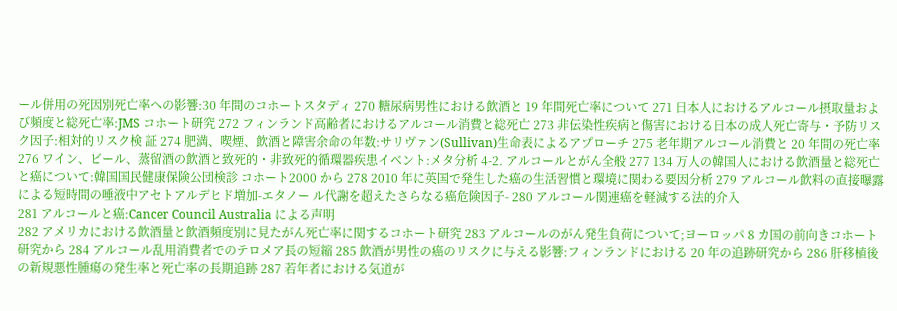ール併用の死因別死亡率への影響:30 年間のコホートスタディ 270 糖尿病男性における飲酒と 19 年間死亡率について 271 日本人におけるアルコール摂取量および頻度と総死亡率:JMS コホート研究 272 フィンランド高齢者におけるアルコール消費と総死亡 273 非伝染性疾病と傷害における日本の成人死亡寄与・予防リスク因子:相対的リスク検 証 274 肥満、喫煙、飲酒と障害余命の年数:サリヴァン(Sullivan)生命表によるアプローチ 275 老年期アルコール消費と 20 年間の死亡率 276 ワイン、ビール、蒸留酒の飲酒と致死的・非致死的循環器疾患イベント:メタ分析 4-2. アルコールとがん全般 277 134 万人の韓国人における飲酒量と総死亡と癌について:韓国国民健康保険公団検診 コホート2000 から 278 2010 年に英国で発生した癌の生活習慣と環境に関わる要因分析 279 アルコール飲料の直接曝露による短時間の唾液中アセトアルデヒド増加-エタノー ル代謝を超えたさらなる癌危険因子- 280 アルコール関連癌を軽減する法的介入
281 アルコールと癌:Cancer Council Australia による声明
282 アメリカにおける飲酒量と飲酒頻度別に見たがん死亡率に関するコホート研究 283 アルコールのがん発生負荷について;ヨーロッパ 8 カ国の前向きコホート研究から 284 アルコール乱用消費者でのテロメア長の短縮 285 飲酒が男性の癌のリスクに与える影響:フィンランドにおける 20 年の追跡研究から 286 肝移植後の新規悪性腫瘍の発生率と死亡率の長期追跡 287 若年者における気道が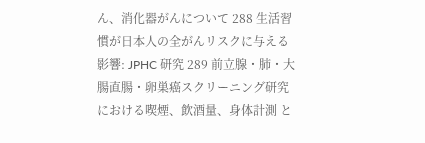ん、消化器がんについて 288 生活習慣が日本人の全がんリスクに与える影響: JPHC 研究 289 前立腺・肺・大腸直腸・卵巣癌スクリーニング研究における喫煙、飲酒量、身体計測 と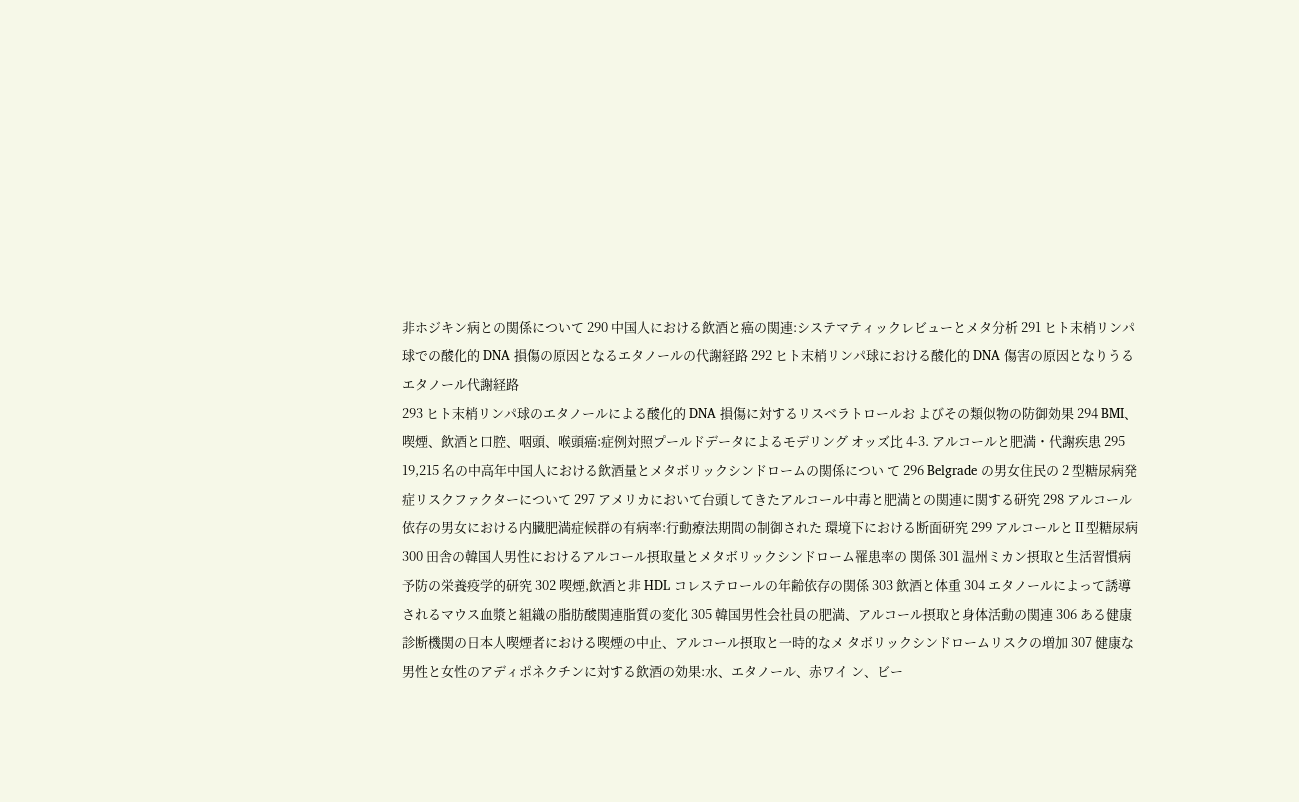非ホジキン病との関係について 290 中国人における飲酒と癌の関連:システマティックレビューとメタ分析 291 ヒト末梢リンパ球での酸化的 DNA 損傷の原因となるエタノールの代謝経路 292 ヒト末梢リンパ球における酸化的 DNA 傷害の原因となりうるエタノール代謝経路
293 ヒト末梢リンパ球のエタノールによる酸化的 DNA 損傷に対するリスベラトロールお よびその類似物の防御効果 294 BMI、喫煙、飲酒と口腔、咽頭、喉頭癌:症例対照プールドデータによるモデリング オッズ比 4-3. アルコールと肥満・代謝疾患 295 19,215 名の中高年中国人における飲酒量とメタボリックシンドロームの関係につい て 296 Belgrade の男女住民の 2 型糖尿病発症リスクファクターについて 297 アメリカにおいて台頭してきたアルコール中毒と肥満との関連に関する研究 298 アルコール依存の男女における内臓肥満症候群の有病率:行動療法期間の制御された 環境下における断面研究 299 アルコールとⅡ型糖尿病 300 田舎の韓国人男性におけるアルコール摂取量とメタボリックシンドローム罹患率の 関係 301 温州ミカン摂取と生活習慣病予防の栄養疫学的研究 302 喫煙,飲酒と非 HDL コレステロールの年齢依存の関係 303 飲酒と体重 304 エタノールによって誘導されるマウス血漿と組織の脂肪酸関連脂質の変化 305 韓国男性会社員の肥満、アルコール摂取と身体活動の関連 306 ある健康診断機関の日本人喫煙者における喫煙の中止、アルコール摂取と一時的なメ タボリックシンドロームリスクの増加 307 健康な男性と女性のアディポネクチンに対する飲酒の効果:水、エタノール、赤ワイ ン、ビー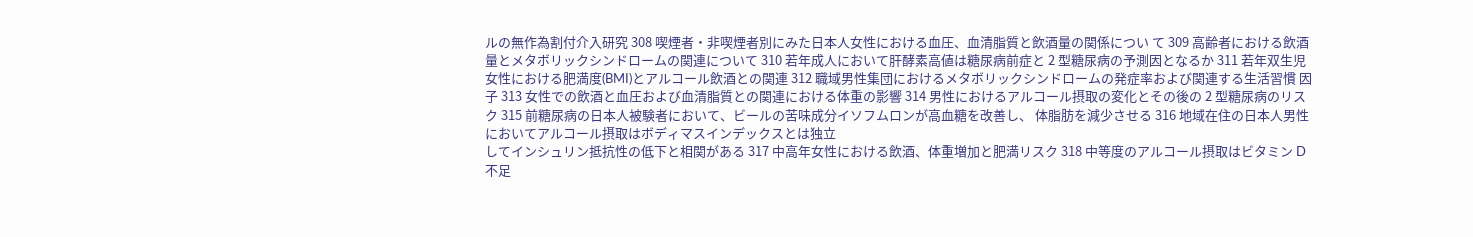ルの無作為割付介入研究 308 喫煙者・非喫煙者別にみた日本人女性における血圧、血清脂質と飲酒量の関係につい て 309 高齢者における飲酒量とメタボリックシンドロームの関連について 310 若年成人において肝酵素高値は糖尿病前症と 2 型糖尿病の予測因となるか 311 若年双生児女性における肥満度(BMI)とアルコール飲酒との関連 312 職域男性集団におけるメタボリックシンドロームの発症率および関連する生活習慣 因子 313 女性での飲酒と血圧および血清脂質との関連における体重の影響 314 男性におけるアルコール摂取の変化とその後の 2 型糖尿病のリスク 315 前糖尿病の日本人被験者において、ビールの苦味成分イソフムロンが高血糖を改善し、 体脂肪を減少させる 316 地域在住の日本人男性においてアルコール摂取はボディマスインデックスとは独立
してインシュリン抵抗性の低下と相関がある 317 中高年女性における飲酒、体重増加と肥満リスク 318 中等度のアルコール摂取はビタミン D 不足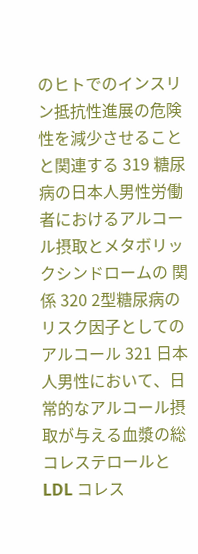のヒトでのインスリン抵抗性進展の危険 性を減少させることと関連する 319 糖尿病の日本人男性労働者におけるアルコール摂取とメタボリックシンドロームの 関係 320 2型糖尿病のリスク因子としてのアルコール 321 日本人男性において、日常的なアルコール摂取が与える血漿の総コレステロールと LDL コレス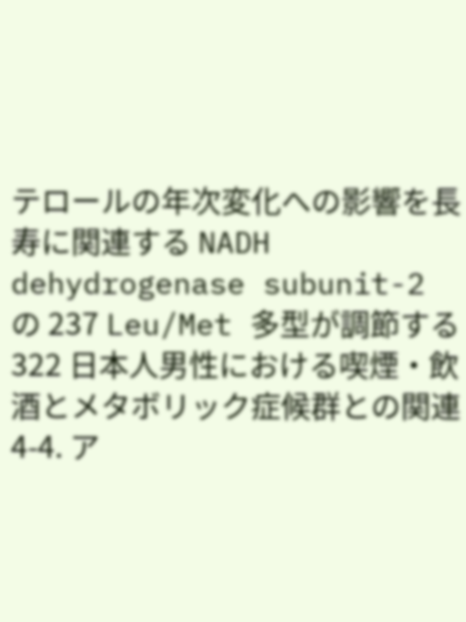テロールの年次変化への影響を長寿に関連する NADH dehydrogenase subunit-2 の 237 Leu/Met 多型が調節する 322 日本人男性における喫煙・飲酒とメタボリック症候群との関連 4-4. ア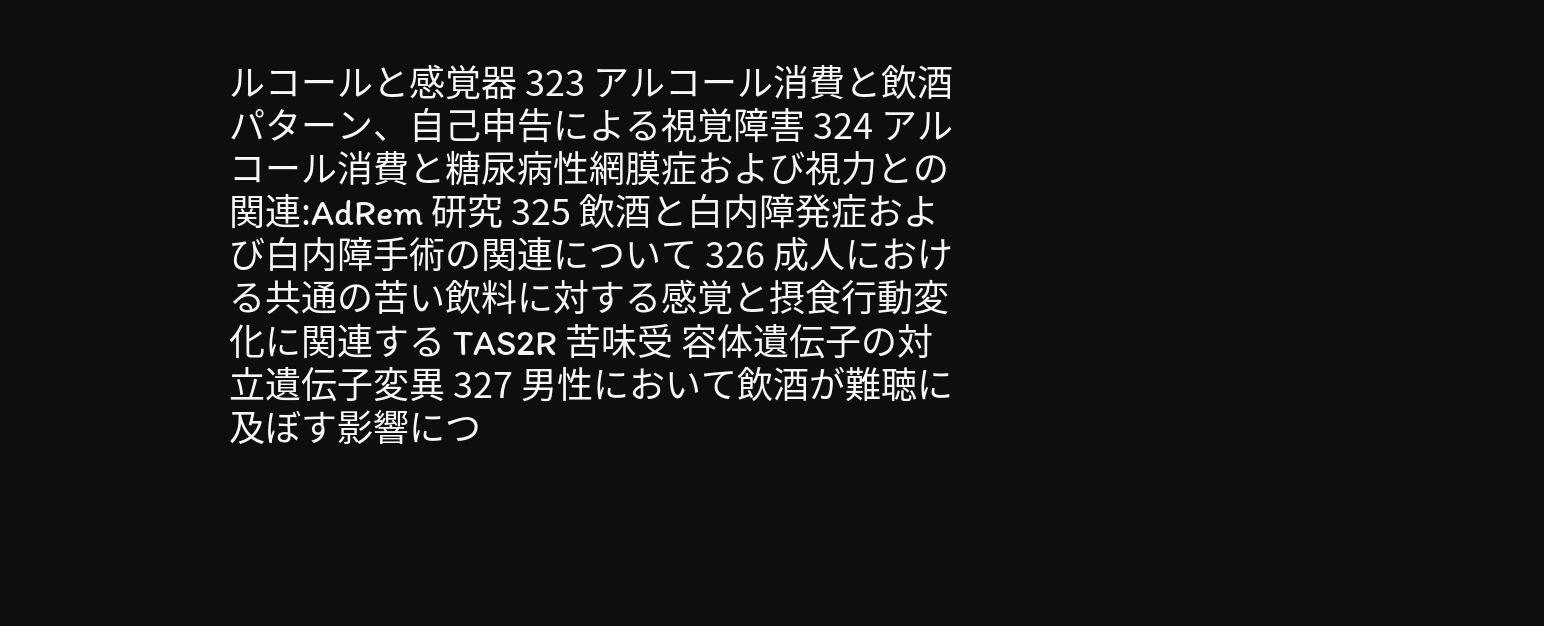ルコールと感覚器 323 アルコール消費と飲酒パターン、自己申告による視覚障害 324 アルコール消費と糖尿病性網膜症および視力との関連:AdRem 研究 325 飲酒と白内障発症および白内障手術の関連について 326 成人における共通の苦い飲料に対する感覚と摂食行動変化に関連する TAS2R 苦味受 容体遺伝子の対立遺伝子変異 327 男性において飲酒が難聴に及ぼす影響につ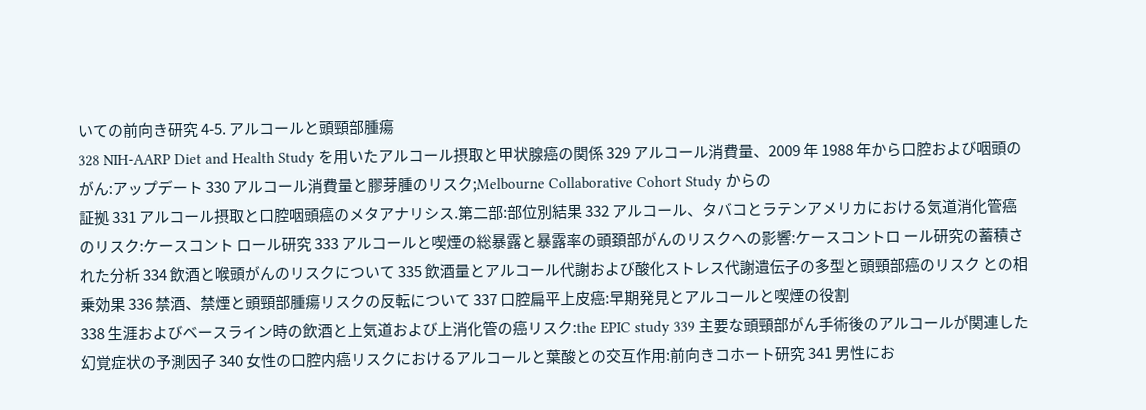いての前向き研究 4-5. アルコールと頭頸部腫瘍
328 NIH-AARP Diet and Health Study を用いたアルコール摂取と甲状腺癌の関係 329 アルコール消費量、2009 年 1988 年から口腔および咽頭のがん:アップデート 330 アルコール消費量と膠芽腫のリスク;Melbourne Collaborative Cohort Study からの
証拠 331 アルコール摂取と口腔咽頭癌のメタアナリシス.第二部:部位別結果 332 アルコール、タバコとラテンアメリカにおける気道消化管癌のリスク:ケースコント ロール研究 333 アルコールと喫煙の総暴露と暴露率の頭頚部がんのリスクへの影響:ケースコントロ ール研究の蓄積された分析 334 飲酒と喉頭がんのリスクについて 335 飲酒量とアルコール代謝および酸化ストレス代謝遺伝子の多型と頭頸部癌のリスク との相乗効果 336 禁酒、禁煙と頭頸部腫瘍リスクの反転について 337 口腔扁平上皮癌:早期発見とアルコールと喫煙の役割
338 生涯およびベースライン時の飲酒と上気道および上消化管の癌リスク:the EPIC study 339 主要な頭頸部がん手術後のアルコールが関連した幻覚症状の予測因子 340 女性の口腔内癌リスクにおけるアルコールと葉酸との交互作用:前向きコホート研究 341 男性にお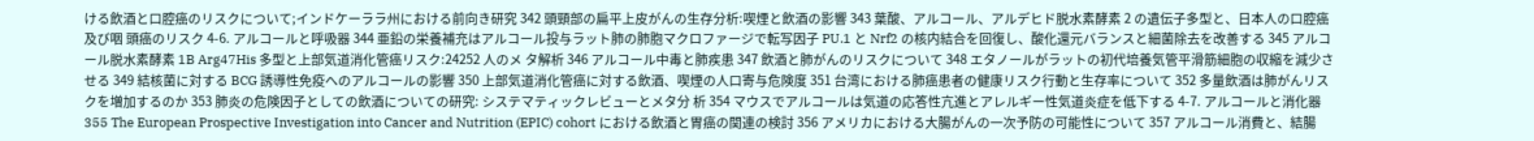ける飲酒と口腔癌のリスクについて;インドケーララ州における前向き研究 342 頭頸部の扁平上皮がんの生存分析:喫煙と飲酒の影響 343 葉酸、アルコール、アルデヒド脱水素酵素 2 の遺伝子多型と、日本人の口腔癌及び咽 頭癌のリスク 4-6. アルコールと呼吸器 344 亜鉛の栄養補充はアルコール投与ラット肺の肺胞マクロファージで転写因子 PU.1 と Nrf2 の核内結合を回復し、酸化還元バランスと細菌除去を改善する 345 アルコール脱水素酵素 1B Arg47His 多型と上部気道消化管癌リスク:24252 人のメ タ解析 346 アルコール中毒と肺疾患 347 飲酒と肺がんのリスクについて 348 エタノールがラットの初代培養気管平滑筋細胞の収縮を減少させる 349 結核菌に対する BCG 誘導性免疫へのアルコールの影響 350 上部気道消化管癌に対する飲酒、喫煙の人口寄与危険度 351 台湾における肺癌患者の健康リスク行動と生存率について 352 多量飲酒は肺がんリスクを増加するのか 353 肺炎の危険因子としての飲酒についての研究: システマティックレビューとメタ分 析 354 マウスでアルコールは気道の応答性亢進とアレルギー性気道炎症を低下する 4-7. アルコールと消化器
355 The European Prospective Investigation into Cancer and Nutrition (EPIC) cohort における飲酒と胃癌の関連の検討 356 アメリカにおける大腸がんの一次予防の可能性について 357 アルコール消費と、結腸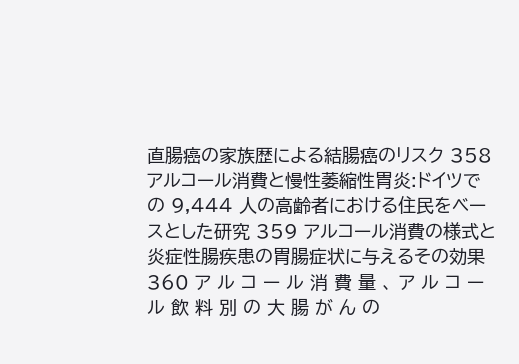直腸癌の家族歴による結腸癌のリスク 358 アルコール消費と慢性萎縮性胃炎:ドイツでの 9,444 人の高齢者における住民をベー スとした研究 359 アルコール消費の様式と炎症性腸疾患の胃腸症状に与えるその効果 360 ア ル コ ー ル 消 費 量 、 ア ル コ ー ル 飲 料 別 の 大 腸 が ん の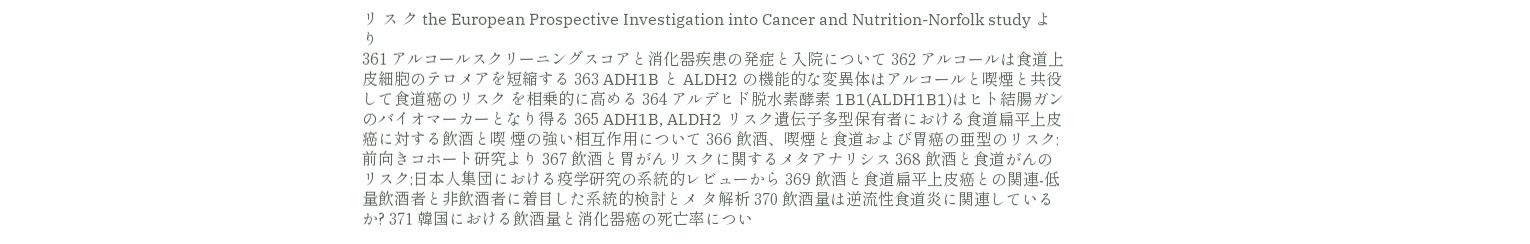リ ス ク the European Prospective Investigation into Cancer and Nutrition-Norfolk study より
361 アルコールスクリーニングスコアと消化器疾患の発症と入院について 362 アルコールは食道上皮細胞のテロメアを短縮する 363 ADH1B と ALDH2 の機能的な変異体はアルコールと喫煙と共役して食道癌のリスク を相乗的に高める 364 アルデヒド脱水素酵素 1B1(ALDH1B1)はヒト結腸ガンのバイオマーカーとなり得る 365 ADH1B, ALDH2 リスク遺伝子多型保有者における食道扁平上皮癌に対する飲酒と喫 煙の強い相互作用について 366 飲酒、喫煙と食道および胃癌の亜型のリスク: 前向きコホート研究より 367 飲酒と胃がんリスクに関するメタアナリシス 368 飲酒と食道がんのリスク;日本人集団における疫学研究の系統的レビューから 369 飲酒と食道扁平上皮癌との関連-低量飲酒者と非飲酒者に着目した系統的検討とメ タ解析 370 飲酒量は逆流性食道炎に関連しているか? 371 韓国における飲酒量と消化器癌の死亡率につい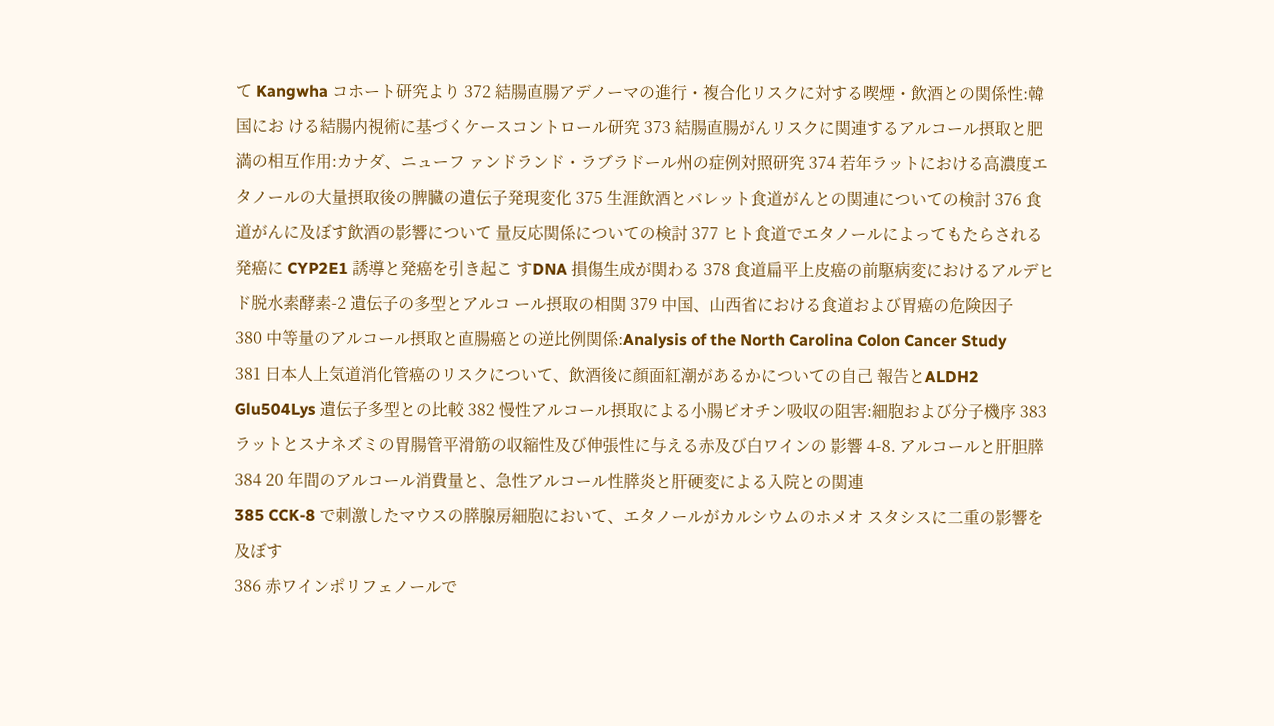て Kangwha コホート研究より 372 結腸直腸アデノーマの進行・複合化リスクに対する喫煙・飲酒との関係性:韓国にお ける結腸内視術に基づくケースコントロール研究 373 結腸直腸がんリスクに関連するアルコール摂取と肥満の相互作用:カナダ、ニューフ ァンドランド・ラブラドール州の症例対照研究 374 若年ラットにおける高濃度エタノールの大量摂取後の脾臓の遺伝子発現変化 375 生涯飲酒とバレット食道がんとの関連についての検討 376 食道がんに及ぼす飲酒の影響について 量反応関係についての検討 377 ヒト食道でエタノールによってもたらされる発癌に CYP2E1 誘導と発癌を引き起こ すDNA 損傷生成が関わる 378 食道扁平上皮癌の前駆病変におけるアルデヒド脱水素酵素-2 遺伝子の多型とアルコ ール摂取の相関 379 中国、山西省における食道および胃癌の危険因子
380 中等量のアルコール摂取と直腸癌との逆比例関係:Analysis of the North Carolina Colon Cancer Study
381 日本人上気道消化管癌のリスクについて、飲酒後に顔面紅潮があるかについての自己 報告とALDH2 Glu504Lys 遺伝子多型との比較 382 慢性アルコール摂取による小腸ビオチン吸収の阻害:細胞および分子機序 383 ラットとスナネズミの胃腸管平滑筋の収縮性及び伸張性に与える赤及び白ワインの 影響 4-8. アルコールと肝胆膵 384 20 年間のアルコール消費量と、急性アルコール性膵炎と肝硬変による入院との関連
385 CCK-8 で刺激したマウスの膵腺房細胞において、エタノールがカルシウムのホメオ スタシスに二重の影響を及ぼす
386 赤ワインポリフェノールで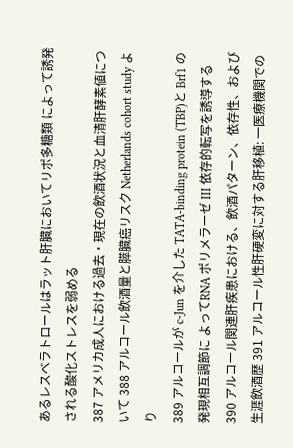あるレスベラトロールはラット肝臓においてリポ多糖類 によって誘発される酸化ストレスを弱める
387 アメリカ成人における過去・現在の飲酒状況と血清肝酵素値について 388 アルコール飲酒量と膵臓癌リスク Netherlands cohort study より
389 アルコールが c-Jun を介した TATA-binding protein (TBP)と Brf1 の発現相互調節に よってRNA ポリメラーゼ III 依存的転写を誘導する 390 アルコール関連肝疾患における、飲酒パターン、依存性、および生涯飲酒歴 391 アルコール性肝硬変に対する肝移植: 一医療機関での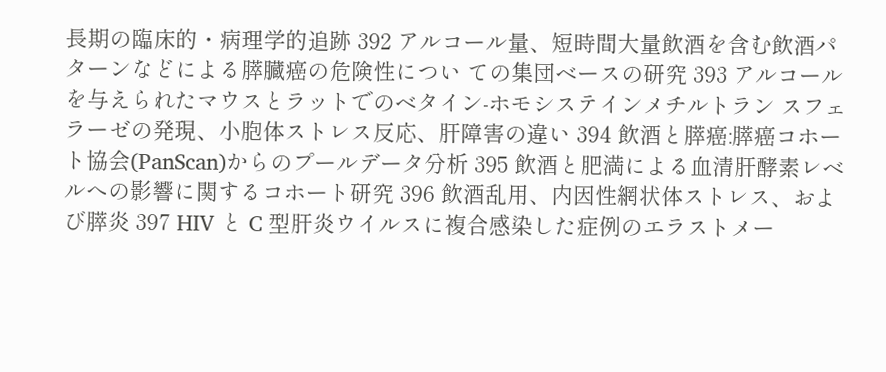長期の臨床的・病理学的追跡 392 アルコール量、短時間大量飲酒を含む飲酒パターンなどによる膵臓癌の危険性につい ての集団ベースの研究 393 アルコールを与えられたマウスとラットでのベタイン-ホモシステインメチルトラン スフェラーゼの発現、小胞体ストレス反応、肝障害の違い 394 飲酒と膵癌:膵癌コホート協会(PanScan)からのプールデータ分析 395 飲酒と肥満による血清肝酵素レベルへの影響に関するコホート研究 396 飲酒乱用、内因性網状体ストレス、および膵炎 397 HIV と C 型肝炎ウイルスに複合感染した症例のエラストメー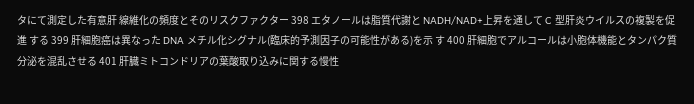タにて測定した有意肝 線維化の頻度とそのリスクファクター 398 エタノールは脂質代謝と NADH/NAD+上昇を通して C 型肝炎ウイルスの複製を促進 する 399 肝細胞癌は異なった DNA メチル化シグナル(臨床的予測因子の可能性がある)を示 す 400 肝細胞でアルコールは小胞体機能とタンパク質分泌を混乱させる 401 肝臓ミトコンドリアの葉酸取り込みに関する慢性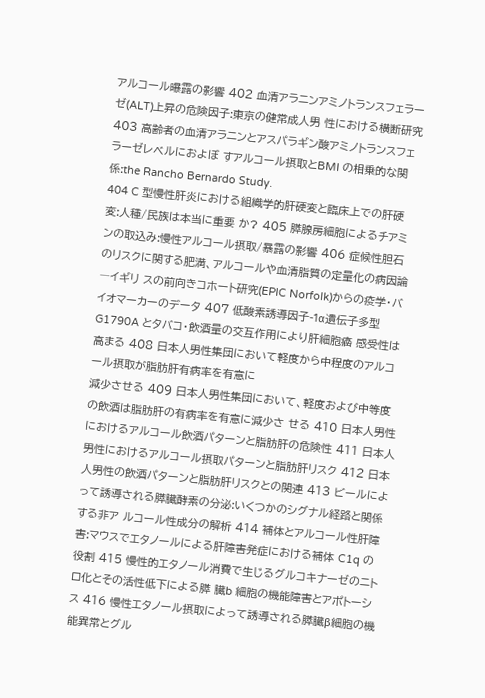アルコール曝露の影響 402 血清アラニンアミノトランスフェラーゼ(ALT)上昇の危険因子:東京の健常成人男 性における横断研究 403 高齢者の血清アラニンとアスパラギン酸アミノトランスフェラーゼレベルにおよぼ すアルコール摂取とBMI の相乗的な関係:the Rancho Bernardo Study.
404 C 型慢性肝炎における組織学的肝硬変と臨床上での肝硬変:人種/民族は本当に重要 か? 405 膵腺房細胞によるチアミンの取込み:慢性アルコール摂取/暴露の影響 406 症候性胆石のリスクに関する肥満、アルコールや血清脂質の定量化の病因論―イギリ スの前向きコホート研究(EPIC Norfolk)からの疫学・バイオマーカーのデータ 407 低酸素誘導因子-1α遺伝子多型 G1790A とタバコ・飲酒量の交互作用により肝細胞癌 感受性は高まる 408 日本人男性集団において軽度から中程度のアルコール摂取が脂肪肝有病率を有意に
減少させる 409 日本人男性集団において、軽度および中等度の飲酒は脂肪肝の有病率を有意に減少さ せる 410 日本人男性におけるアルコール飲酒パターンと脂肪肝の危険性 411 日本人男性におけるアルコール摂取パターンと脂肪肝リスク 412 日本人男性の飲酒パターンと脂肪肝リスクとの関連 413 ビールによって誘導される膵臓酵素の分泌:いくつかのシグナル経路と関係する非ア ルコール性成分の解析 414 補体とアルコール性肝障害:マウスでエタノールによる肝障害発症における補体 C1q の役割 415 慢性的エタノール消費で生じるグルコキナーゼのニトロ化とその活性低下による膵 臓b 細胞の機能障害とアポトーシス 416 慢性エタノール摂取によって誘導される膵臓β細胞の機能異常とグル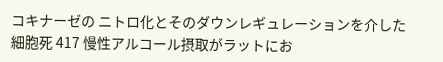コキナーゼの ニトロ化とそのダウンレギュレーションを介した細胞死 417 慢性アルコール摂取がラットにお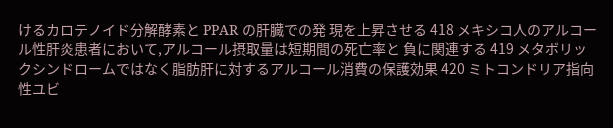けるカロテノイド分解酵素と PPAR の肝臓での発 現を上昇させる 418 メキシコ人のアルコール性肝炎患者において,アルコール摂取量は短期間の死亡率と 負に関連する 419 メタボリックシンドロームではなく脂肪肝に対するアルコール消費の保護効果 420 ミトコンドリア指向性ユビ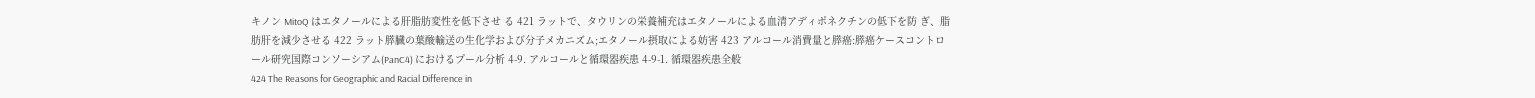キノン MitoQ はエタノールによる肝脂肪変性を低下させ る 421 ラットで、タウリンの栄養補充はエタノールによる血清アディポネクチンの低下を防 ぎ、脂肪肝を減少させる 422 ラット膵臓の葉酸輸送の生化学および分子メカニズム;エタノール摂取による妨害 423 アルコール消費量と膵癌:膵癌ケースコントロール研究国際コンソーシアム(PanC4) におけるプール分析 4-9. アルコールと循環器疾患 4-9-1. 循環器疾患全般
424 The Reasons for Geographic and Racial Difference in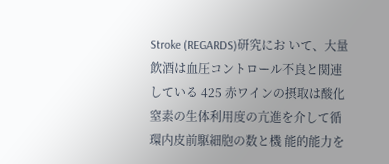Stroke (REGARDS)研究にお いて、大量飲酒は血圧コントロール不良と関連している 425 赤ワインの摂取は酸化窒素の生体利用度の亢進を介して循環内皮前駆細胞の数と機 能的能力を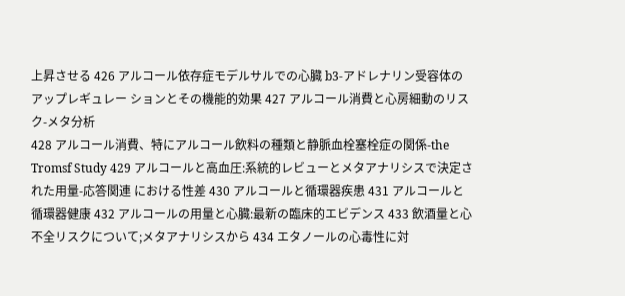上昇させる 426 アルコール依存症モデルサルでの心臓 b3-アドレナリン受容体のアップレギュレー ションとその機能的効果 427 アルコール消費と心房細動のリスク-メタ分析
428 アルコール消費、特にアルコール飲料の種類と静脈血栓塞栓症の関係-the Tromsf Study 429 アルコールと高血圧:系統的レビューとメタアナリシスで決定された用量-応答関連 における性差 430 アルコールと循環器疾患 431 アルコールと循環器健康 432 アルコールの用量と心臓:最新の臨床的エビデンス 433 飲酒量と心不全リスクについて;メタアナリシスから 434 エタノールの心毒性に対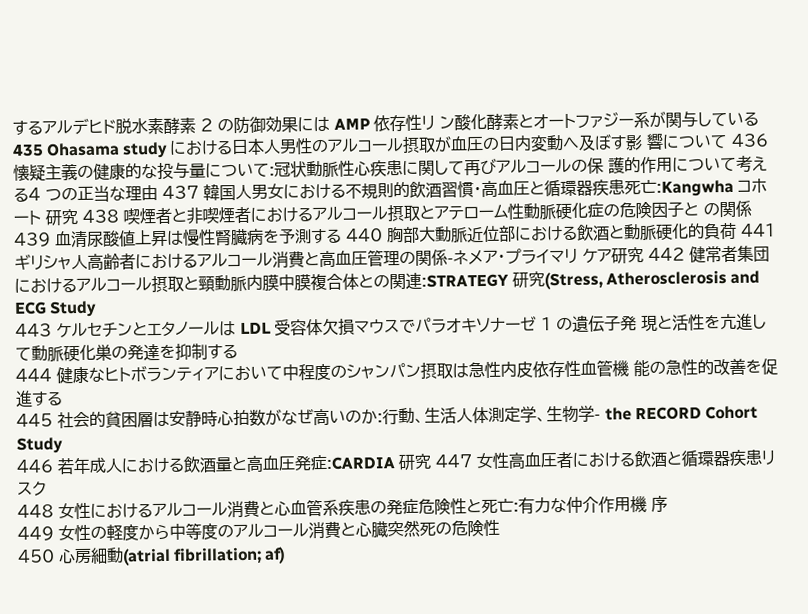するアルデヒド脱水素酵素 2 の防御効果には AMP 依存性リ ン酸化酵素とオートファジー系が関与している 435 Ohasama study における日本人男性のアルコール摂取が血圧の日内変動へ及ぼす影 響について 436 懐疑主義の健康的な投与量について:冠状動脈性心疾患に関して再びアルコールの保 護的作用について考える4 つの正当な理由 437 韓国人男女における不規則的飲酒習慣・高血圧と循環器疾患死亡:Kangwha コホート 研究 438 喫煙者と非喫煙者におけるアルコール摂取とアテローム性動脈硬化症の危険因子と の関係 439 血清尿酸値上昇は慢性腎臓病を予測する 440 胸部大動脈近位部における飲酒と動脈硬化的負荷 441 ギリシャ人高齢者におけるアルコール消費と高血圧管理の関係-ネメア・プライマリ ケア研究 442 健常者集団におけるアルコール摂取と頸動脈内膜中膜複合体との関連:STRATEGY 研究(Stress, Atherosclerosis and ECG Study
443 ケルセチンとエタノールは LDL 受容体欠損マウスでパラオキソナーゼ 1 の遺伝子発 現と活性を亢進して動脈硬化巣の発達を抑制する
444 健康なヒトボランティアにおいて中程度のシャンパン摂取は急性内皮依存性血管機 能の急性的改善を促進する
445 社会的貧困層は安静時心拍数がなぜ高いのか:行動、生活人体測定学、生物学- the RECORD Cohort Study
446 若年成人における飲酒量と高血圧発症:CARDIA 研究 447 女性高血圧者における飲酒と循環器疾患リスク
448 女性におけるアルコール消費と心血管系疾患の発症危険性と死亡:有力な仲介作用機 序
449 女性の軽度から中等度のアルコール消費と心臓突然死の危険性
450 心房細動(atrial fibrillation; af)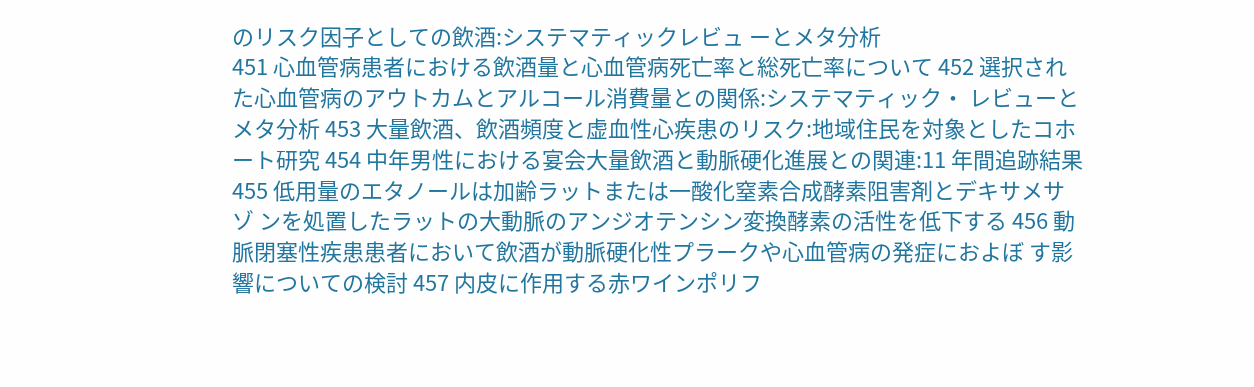のリスク因子としての飲酒:システマティックレビュ ーとメタ分析
451 心血管病患者における飲酒量と心血管病死亡率と総死亡率について 452 選択された心血管病のアウトカムとアルコール消費量との関係:システマティック・ レビューとメタ分析 453 大量飲酒、飲酒頻度と虚血性心疾患のリスク:地域住民を対象としたコホート研究 454 中年男性における宴会大量飲酒と動脈硬化進展との関連:11 年間追跡結果 455 低用量のエタノールは加齢ラットまたは一酸化窒素合成酵素阻害剤とデキサメサゾ ンを処置したラットの大動脈のアンジオテンシン変換酵素の活性を低下する 456 動脈閉塞性疾患患者において飲酒が動脈硬化性プラークや心血管病の発症におよぼ す影響についての検討 457 内皮に作用する赤ワインポリフ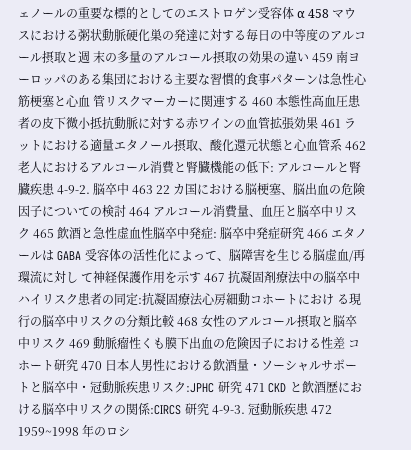ェノールの重要な標的としてのエストロゲン受容体 α 458 マウスにおける粥状動脈硬化巣の発達に対する毎日の中等度のアルコール摂取と週 末の多量のアルコール摂取の効果の違い 459 南ヨーロッパのある集団における主要な習慣的食事パターンは急性心筋梗塞と心血 管リスクマーカーに関連する 460 本態性高血圧患者の皮下微小抵抗動脈に対する赤ワインの血管拡張効果 461 ラットにおける適量エタノール摂取、酸化還元状態と心血管系 462 老人におけるアルコール消費と腎臓機能の低下: アルコールと腎臓疾患 4-9-2. 脳卒中 463 22 カ国における脳梗塞、脳出血の危険因子についての検討 464 アルコール消費量、血圧と脳卒中リスク 465 飲酒と急性虚血性脳卒中発症: 脳卒中発症研究 466 エタノールは GABA 受容体の活性化によって、脳障害を生じる脳虚血/再環流に対し て神経保護作用を示す 467 抗凝固剤療法中の脳卒中ハイリスク患者の同定:抗凝固療法心房細動コホートにおけ る現行の脳卒中リスクの分類比較 468 女性のアルコール摂取と脳卒中リスク 469 動脈瘤性くも膜下出血の危険因子における性差 コホート研究 470 日本人男性における飲酒量・ソーシャルサポートと脳卒中・冠動脈疾患リスク:JPHC 研究 471 CKD と飲酒歴における脳卒中リスクの関係:CIRCS 研究 4-9-3. 冠動脈疾患 472 1959~1998 年のロシ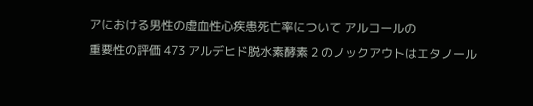アにおける男性の虚血性心疾患死亡率について アルコールの
重要性の評価 473 アルデヒド脱水素酵素 2 のノックアウトはエタノール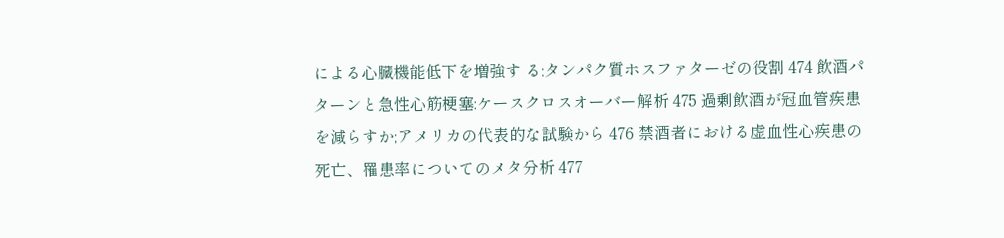による心臓機能低下を増強す る:タンパク質ホスファターゼの役割 474 飲酒パターンと急性心筋梗塞:ケースクロスオーバー解析 475 過剰飲酒が冠血管疾患を減らすか;アメリカの代表的な試験から 476 禁酒者における虚血性心疾患の死亡、罹患率についてのメタ分析 477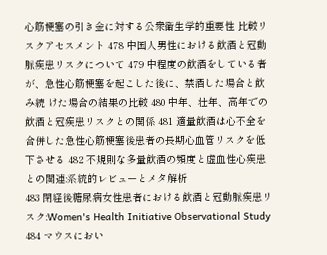心筋梗塞の引き金に対する公衆衛生学的重要性 比較リスクアセスメント 478 中国人男性における飲酒と冠動脈疾患リスクについて 479 中程度の飲酒をしている者が、急性心筋梗塞を起こした後に、禁酒した場合と飲み続 けた場合の結果の比較 480 中年、壮年、高年での飲酒と冠疾患リスクとの関係 481 適量飲酒は心不全を合併した急性心筋梗塞後患者の長期心血管リスクを低下させる 482 不規則な多量飲酒の頻度と虚血性心疾患との関連:系統的レビューとメタ解析
483 閉経後糖尿病女性患者における飲酒と冠動脈疾患リスク:Women's Health Initiative Observational Study
484 マウスにおい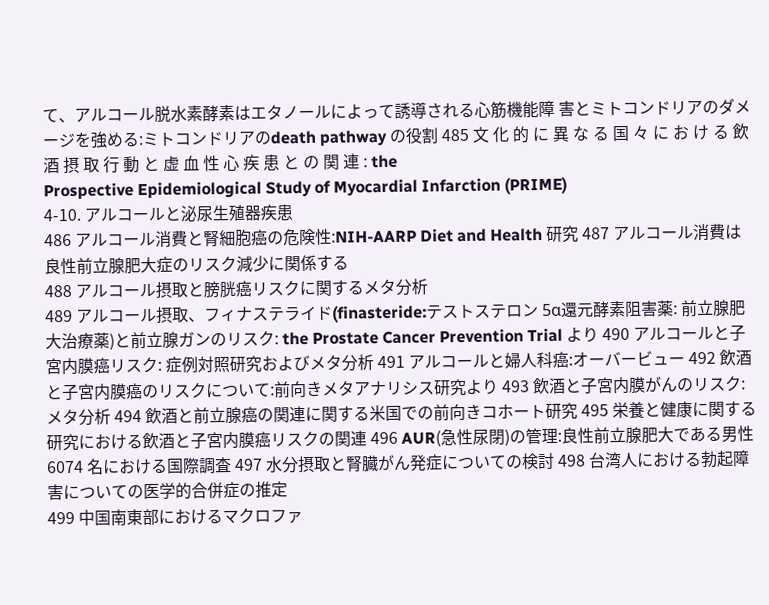て、アルコール脱水素酵素はエタノールによって誘導される心筋機能障 害とミトコンドリアのダメージを強める:ミトコンドリアのdeath pathway の役割 485 文 化 的 に 異 な る 国 々 に お け る 飲 酒 摂 取 行 動 と 虚 血 性 心 疾 患 と の 関 連 : the
Prospective Epidemiological Study of Myocardial Infarction (PRIME)
4-10. アルコールと泌尿生殖器疾患
486 アルコール消費と腎細胞癌の危険性:NIH-AARP Diet and Health 研究 487 アルコール消費は良性前立腺肥大症のリスク減少に関係する
488 アルコール摂取と膀胱癌リスクに関するメタ分析
489 アルコール摂取、フィナステライド(finasteride:テストステロン 5α還元酵素阻害薬: 前立腺肥大治療薬)と前立腺ガンのリスク: the Prostate Cancer Prevention Trial より 490 アルコールと子宮内膜癌リスク: 症例対照研究およびメタ分析 491 アルコールと婦人科癌:オーバービュー 492 飲酒と子宮内膜癌のリスクについて:前向きメタアナリシス研究より 493 飲酒と子宮内膜がんのリスク:メタ分析 494 飲酒と前立腺癌の関連に関する米国での前向きコホート研究 495 栄養と健康に関する研究における飲酒と子宮内膜癌リスクの関連 496 AUR(急性尿閉)の管理:良性前立腺肥大である男性 6074 名における国際調査 497 水分摂取と腎臓がん発症についての検討 498 台湾人における勃起障害についての医学的合併症の推定
499 中国南東部におけるマクロファ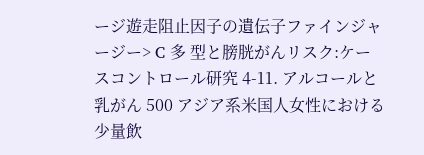ージ遊走阻止因子の遺伝子ファインジャージー> C 多 型と膀胱がんリスク:ケースコントロール研究 4-11. アルコールと乳がん 500 アジア系米国人女性における少量飲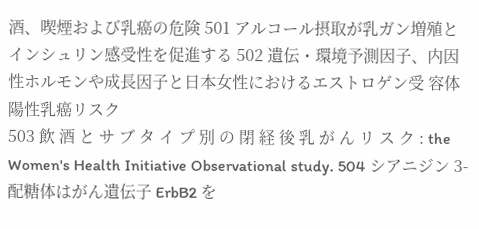酒、喫煙および乳癌の危険 501 アルコール摂取が乳ガン増殖とインシュリン感受性を促進する 502 遺伝・環境予測因子、内因性ホルモンや成長因子と日本女性におけるエストロゲン受 容体陽性乳癌リスク
503 飲 酒 と サ ブ タ イ プ 別 の 閉 経 後 乳 が ん リ ス ク : the Women's Health Initiative Observational study. 504 シアニジン 3-配糖体はがん遺伝子 ErbB2 を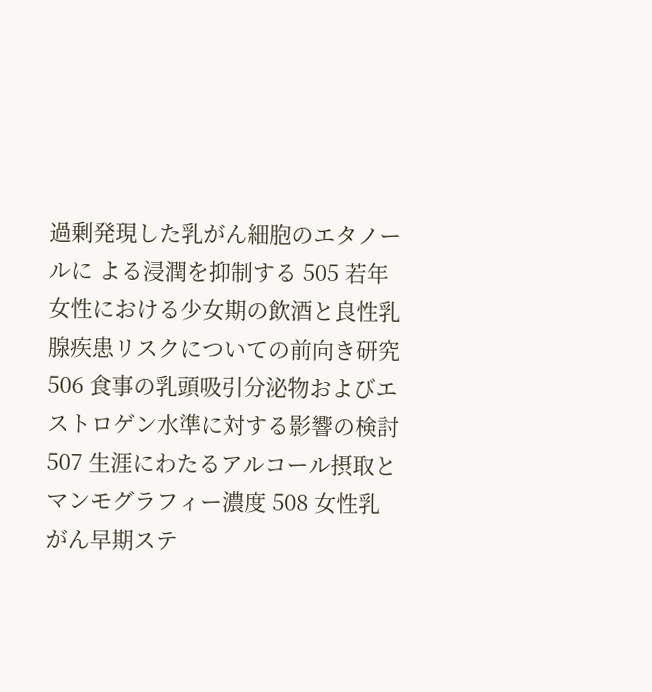過剰発現した乳がん細胞のエタノールに よる浸潤を抑制する 505 若年女性における少女期の飲酒と良性乳腺疾患リスクについての前向き研究 506 食事の乳頭吸引分泌物およびエストロゲン水準に対する影響の検討 507 生涯にわたるアルコール摂取とマンモグラフィー濃度 508 女性乳がん早期ステ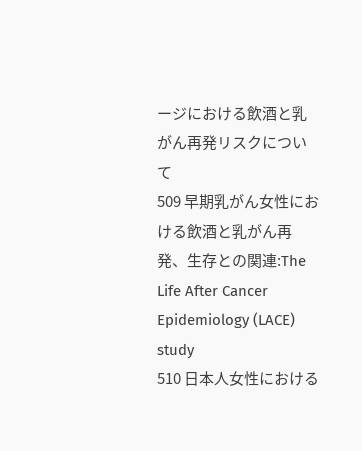ージにおける飲酒と乳がん再発リスクについて
509 早期乳がん女性における飲酒と乳がん再発、生存との関連:The Life After Cancer Epidemiology (LACE) study
510 日本人女性における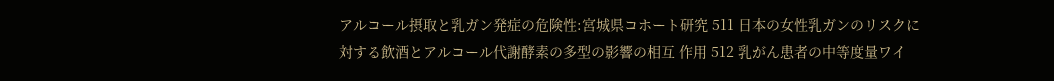アルコール摂取と乳ガン発症の危険性:宮城県コホート研究 511 日本の女性乳ガンのリスクに対する飲酒とアルコール代謝酵素の多型の影響の相互 作用 512 乳がん患者の中等度量ワイ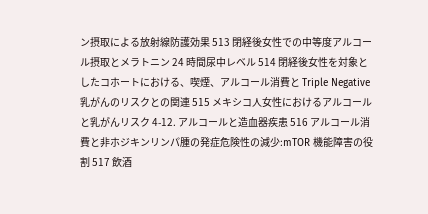ン摂取による放射線防護効果 513 閉経後女性での中等度アルコール摂取とメラトニン 24 時間尿中レベル 514 閉経後女性を対象としたコホートにおける、喫煙、アルコール消費と Triple Negative 乳がんのリスクとの関連 515 メキシコ人女性におけるアルコールと乳がんリスク 4-12. アルコールと造血器疾患 516 アルコール消費と非ホジキンリンパ腫の発症危険性の減少:mTOR 機能障害の役割 517 飲酒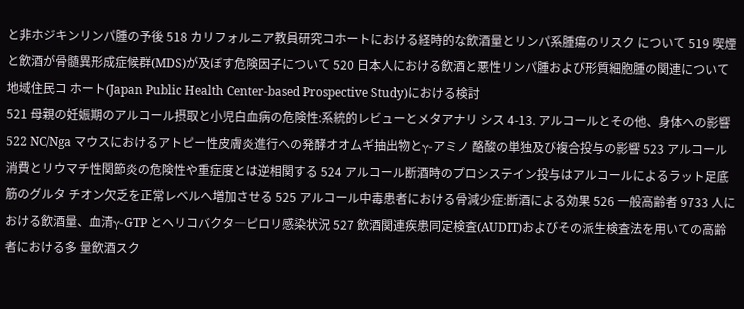と非ホジキンリンパ腫の予後 518 カリフォルニア教員研究コホートにおける経時的な飲酒量とリンパ系腫瘍のリスク について 519 喫煙と飲酒が骨髄異形成症候群(MDS)が及ぼす危険因子について 520 日本人における飲酒と悪性リンパ腫および形質細胞腫の関連について 地域住民コ ホート(Japan Public Health Center-based Prospective Study)における検討
521 母親の妊娠期のアルコール摂取と小児白血病の危険性:系統的レビューとメタアナリ シス 4-13. アルコールとその他、身体への影響 522 NC/Nga マウスにおけるアトピー性皮膚炎進行への発酵オオムギ抽出物とγ-アミノ 酪酸の単独及び複合投与の影響 523 アルコール消費とリウマチ性関節炎の危険性や重症度とは逆相関する 524 アルコール断酒時のプロシステイン投与はアルコールによるラット足底筋のグルタ チオン欠乏を正常レベルへ増加させる 525 アルコール中毒患者における骨減少症:断酒による効果 526 一般高齢者 9733 人における飲酒量、血清γ-GTP とヘリコバクタ―ピロリ感染状況 527 飲酒関連疾患同定検査(AUDIT)およびその派生検査法を用いての高齢者における多 量飲酒スク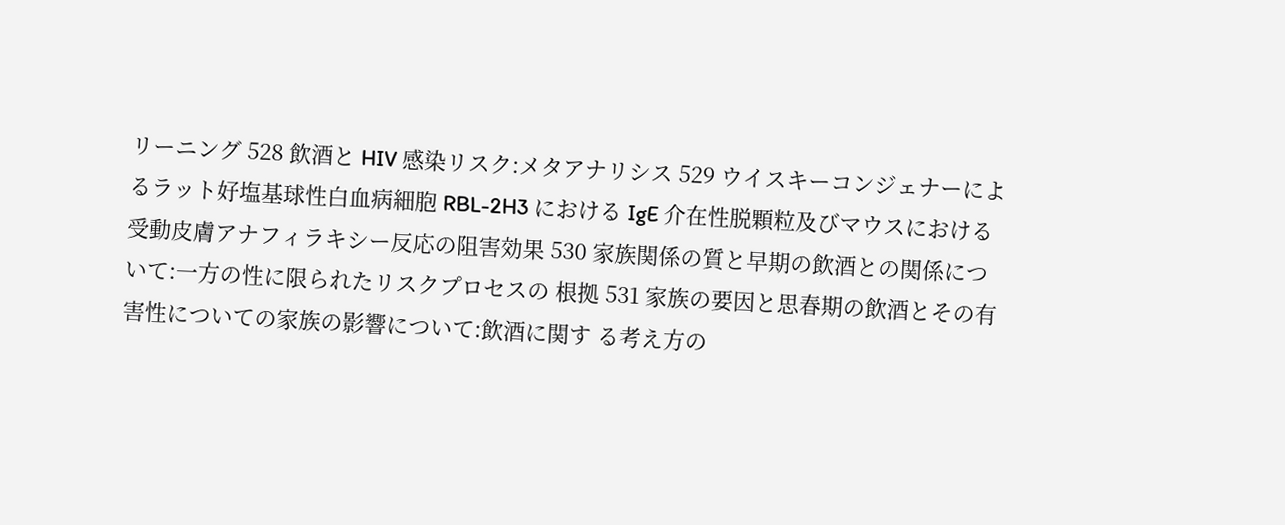リーニング 528 飲酒と HIV 感染リスク:メタアナリシス 529 ウイスキーコンジェナーによるラット好塩基球性白血病細胞 RBL-2H3 における IgE 介在性脱顆粒及びマウスにおける受動皮膚アナフィラキシー反応の阻害効果 530 家族関係の質と早期の飲酒との関係について:一方の性に限られたリスクプロセスの 根拠 531 家族の要因と思春期の飲酒とその有害性についての家族の影響について:飲酒に関す る考え方の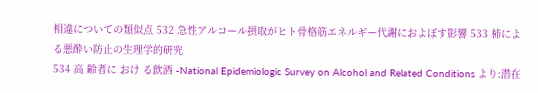相違についての類似点 532 急性アルコール摂取がヒト骨格筋エネルギー代謝におよぼす影響 533 柿による悪酔い防止の生理学的研究
534 高 齢者に おけ る飲酒 -National Epidemiologic Survey on Alcohol and Related Conditions より:潜在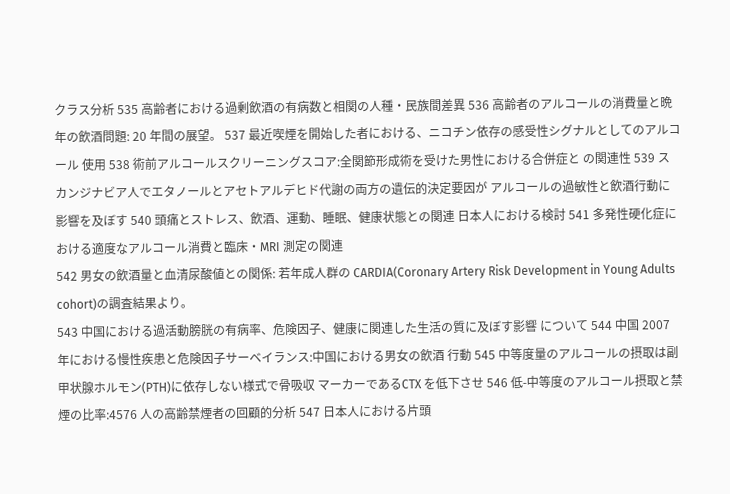クラス分析 535 高齢者における過剰飲酒の有病数と相関の人種・民族間差異 536 高齢者のアルコールの消費量と晩年の飲酒問題: 20 年間の展望。 537 最近喫煙を開始した者における、ニコチン依存の感受性シグナルとしてのアルコール 使用 538 術前アルコールスクリーニングスコア:全関節形成術を受けた男性における合併症と の関連性 539 スカンジナビア人でエタノールとアセトアルデヒド代謝の両方の遺伝的決定要因が アルコールの過敏性と飲酒行動に影響を及ぼす 540 頭痛とストレス、飲酒、運動、睡眠、健康状態との関連 日本人における検討 541 多発性硬化症における適度なアルコール消費と臨床・MRI 測定の関連
542 男女の飲酒量と血清尿酸値との関係: 若年成人群の CARDIA(Coronary Artery Risk Development in Young Adults cohort)の調査結果より。
543 中国における過活動膀胱の有病率、危険因子、健康に関連した生活の質に及ぼす影響 について 544 中国 2007 年における慢性疾患と危険因子サーベイランス:中国における男女の飲酒 行動 545 中等度量のアルコールの摂取は副甲状腺ホルモン(PTH)に依存しない様式で骨吸収 マーカーであるCTX を低下させ 546 低-中等度のアルコール摂取と禁煙の比率:4576 人の高齢禁煙者の回顧的分析 547 日本人における片頭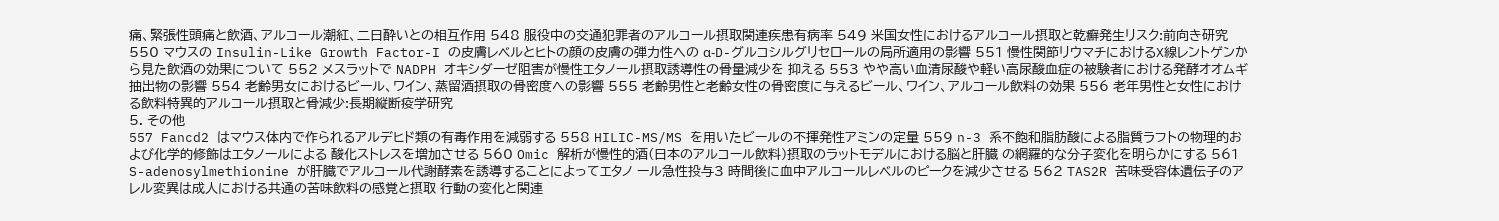痛、緊張性頭痛と飲酒、アルコール潮紅、二日酔いとの相互作用 548 服役中の交通犯罪者のアルコール摂取関連疾患有病率 549 米国女性におけるアルコール摂取と乾癬発生リスク:前向き研究
550 マウスの Insulin-Like Growth Factor-I の皮膚レベルとヒトの顔の皮膚の弾力性への α-D-グルコシルグリセロールの局所適用の影響 551 慢性関節リウマチにおけるX線レントゲンから見た飲酒の効果について 552 メスラットで NADPH オキシダーゼ阻害が慢性エタノール摂取誘導性の骨量減少を 抑える 553 やや高い血清尿酸や軽い高尿酸血症の被験者における発酵オオムギ抽出物の影響 554 老齢男女におけるビール、ワイン、蒸留酒摂取の骨密度への影響 555 老齢男性と老齢女性の骨密度に与えるビール、ワイン、アルコール飲料の効果 556 老年男性と女性における飲料特異的アルコール摂取と骨減少:長期縦断疫学研究
5. その他
557 Fancd2 はマウス体内で作られるアルデヒド類の有毒作用を減弱する 558 HILIC-MS/MS を用いたビールの不揮発性アミンの定量 559 n-3 系不飽和脂肪酸による脂質ラフトの物理的および化学的修飾はエタノールによる 酸化ストレスを増加させる 560 Omic 解析が慢性的酒(日本のアルコール飲料)摂取のラットモデルにおける脳と肝臓 の網羅的な分子変化を明らかにする 561 S-adenosylmethionine が肝臓でアルコール代謝酵素を誘導することによってエタノ ール急性投与3 時間後に血中アルコールレベルのピークを減少させる 562 TAS2R 苦味受容体遺伝子のアレル変異は成人における共通の苦味飲料の感覚と摂取 行動の変化と関連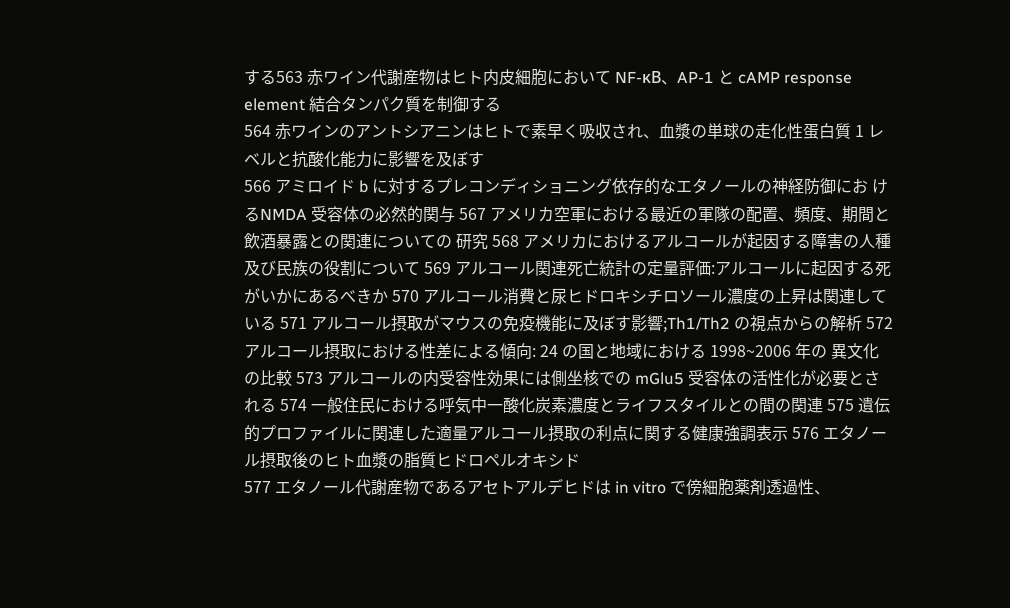する563 赤ワイン代謝産物はヒト内皮細胞において NF-κB、AP-1 と cAMP response element 結合タンパク質を制御する
564 赤ワインのアントシアニンはヒトで素早く吸収され、血漿の単球の走化性蛋白質 1 レ ベルと抗酸化能力に影響を及ぼす
566 アミロイド b に対するプレコンディショニング依存的なエタノールの神経防御にお けるNMDA 受容体の必然的関与 567 アメリカ空軍における最近の軍隊の配置、頻度、期間と飲酒暴露との関連についての 研究 568 アメリカにおけるアルコールが起因する障害の人種及び民族の役割について 569 アルコール関連死亡統計の定量評価:アルコールに起因する死がいかにあるべきか 570 アルコール消費と尿ヒドロキシチロソール濃度の上昇は関連している 571 アルコール摂取がマウスの免疫機能に及ぼす影響;Th1/Th2 の視点からの解析 572 アルコール摂取における性差による傾向: 24 の国と地域における 1998~2006 年の 異文化の比較 573 アルコールの内受容性効果には側坐核での mGlu5 受容体の活性化が必要とされる 574 一般住民における呼気中一酸化炭素濃度とライフスタイルとの間の関連 575 遺伝的プロファイルに関連した適量アルコール摂取の利点に関する健康強調表示 576 エタノール摂取後のヒト血漿の脂質ヒドロペルオキシド
577 エタノール代謝産物であるアセトアルデヒドは in vitro で傍細胞薬剤透過性、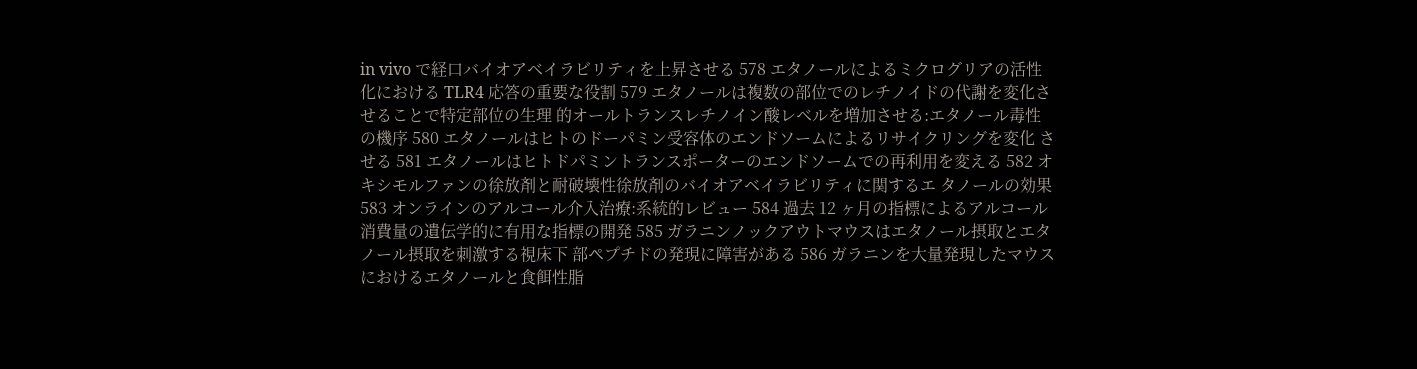in vivo で経口バイオアベイラビリティを上昇させる 578 エタノールによるミクログリアの活性化における TLR4 応答の重要な役割 579 エタノールは複数の部位でのレチノイドの代謝を変化させることで特定部位の生理 的オールトランスレチノイン酸レベルを増加させる:エタノール毒性の機序 580 エタノールはヒトのドーパミン受容体のエンドソームによるリサイクリングを変化 させる 581 エタノールはヒトドパミントランスポーターのエンドソームでの再利用を変える 582 オキシモルファンの徐放剤と耐破壊性徐放剤のバイオアベイラビリティに関するエ タノールの効果 583 オンラインのアルコール介入治療:系統的レビュー 584 過去 12 ヶ月の指標によるアルコール消費量の遺伝学的に有用な指標の開発 585 ガラニンノックアウトマウスはエタノール摂取とエタノール摂取を刺激する視床下 部ペプチドの発現に障害がある 586 ガラニンを大量発現したマウスにおけるエタノールと食餌性脂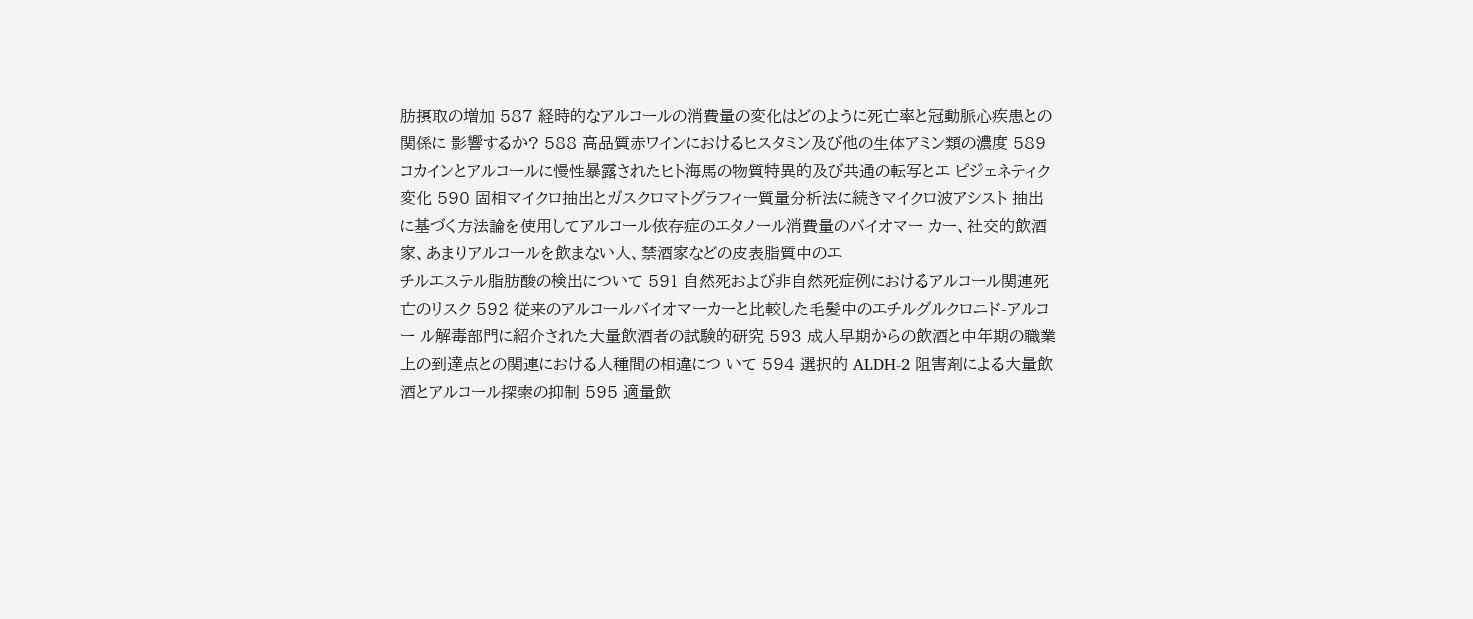肪摂取の増加 587 経時的なアルコールの消費量の変化はどのように死亡率と冠動脈心疾患との関係に 影響するか? 588 高品質赤ワインにおけるヒスタミン及び他の生体アミン類の濃度 589 コカインとアルコールに慢性暴露されたヒト海馬の物質特異的及び共通の転写とエ ピジェネティク変化 590 固相マイクロ抽出とガスクロマトグラフィー質量分析法に続きマイクロ波アシスト 抽出に基づく方法論を使用してアルコール依存症のエタノール消費量のバイオマー カー、社交的飲酒家、あまりアルコールを飲まない人、禁酒家などの皮表脂質中のエ
チルエステル脂肪酸の検出について 591 自然死および非自然死症例におけるアルコール関連死亡のリスク 592 従来のアルコールバイオマーカーと比較した毛髪中のエチルグルクロニド-アルコー ル解毒部門に紹介された大量飲酒者の試験的研究 593 成人早期からの飲酒と中年期の職業上の到達点との関連における人種間の相違につ いて 594 選択的 ALDH-2 阻害剤による大量飲酒とアルコール探索の抑制 595 適量飲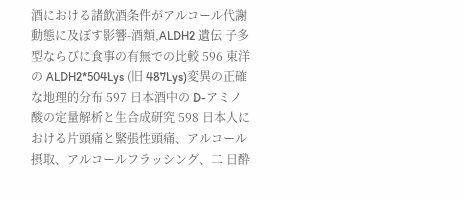酒における諸飲酒条件がアルコール代謝動態に及ぼす影響-酒類,ALDH2 遺伝 子多型ならびに食事の有無での比較 596 東洋の ALDH2*504Lys (旧 487Lys)変異の正確な地理的分布 597 日本酒中の D-アミノ酸の定量解析と生合成研究 598 日本人における片頭痛と緊張性頭痛、アルコール摂取、アルコールフラッシング、二 日酔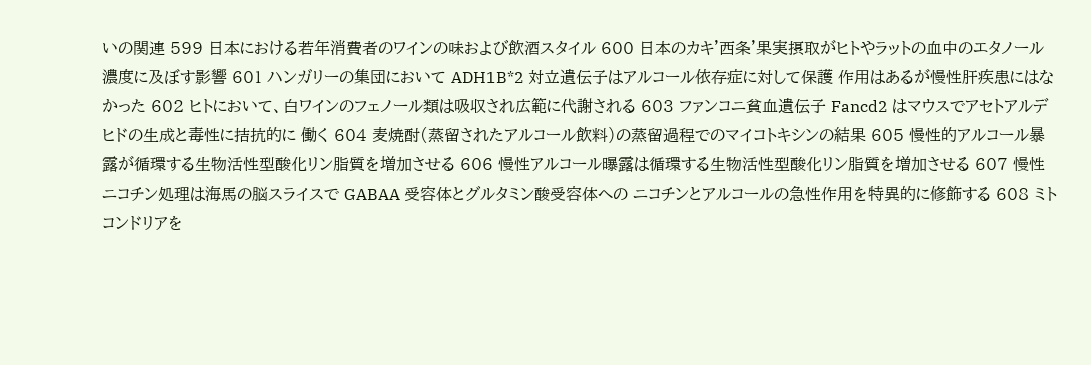いの関連 599 日本における若年消費者のワインの味および飲酒スタイル 600 日本のカキ'西条'果実摂取がヒトやラットの血中のエタノール濃度に及ぼす影響 601 ハンガリーの集団において ADH1B*2 対立遺伝子はアルコール依存症に対して保護 作用はあるが慢性肝疾患にはなかった 602 ヒトにおいて、白ワインのフェノール類は吸収され広範に代謝される 603 ファンコニ貧血遺伝子 Fancd2 はマウスでアセトアルデヒドの生成と毒性に拮抗的に 働く 604 麦焼酎(蒸留されたアルコール飲料)の蒸留過程でのマイコトキシンの結果 605 慢性的アルコール暴露が循環する生物活性型酸化リン脂質を増加させる 606 慢性アルコール曝露は循環する生物活性型酸化リン脂質を増加させる 607 慢性ニコチン処理は海馬の脳スライスで GABAA 受容体とグルタミン酸受容体への ニコチンとアルコールの急性作用を特異的に修飾する 608 ミトコンドリアを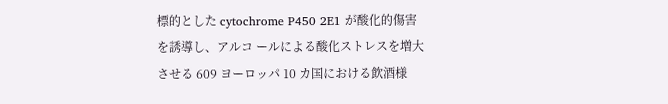標的とした cytochrome P450 2E1 が酸化的傷害を誘導し、アルコ ールによる酸化ストレスを増大させる 609 ヨーロッパ 10 カ国における飲酒様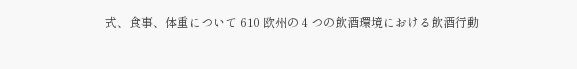式、食事、体重について 610 欧州の 4 つの飲酒環境における飲酒行動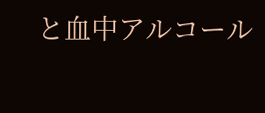と血中アルコール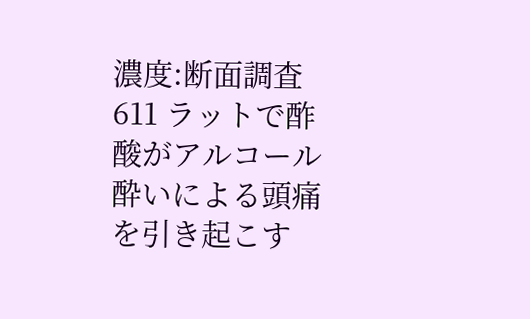濃度:断面調査 611 ラットで酢酸がアルコール酔いによる頭痛を引き起こす